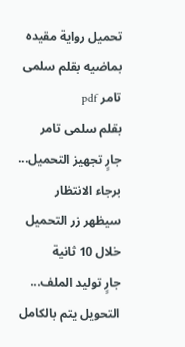تحميل رواية مقيده بماضيه بقلم سلمى تامر pdf
بقلم سلمى تامر
جارٍ تجهيز التحميل... برجاء الانتظار
سيظهر زر التحميل خلال 10 ثانية
جارٍ توليد الملف...
التحويل يتم بالكامل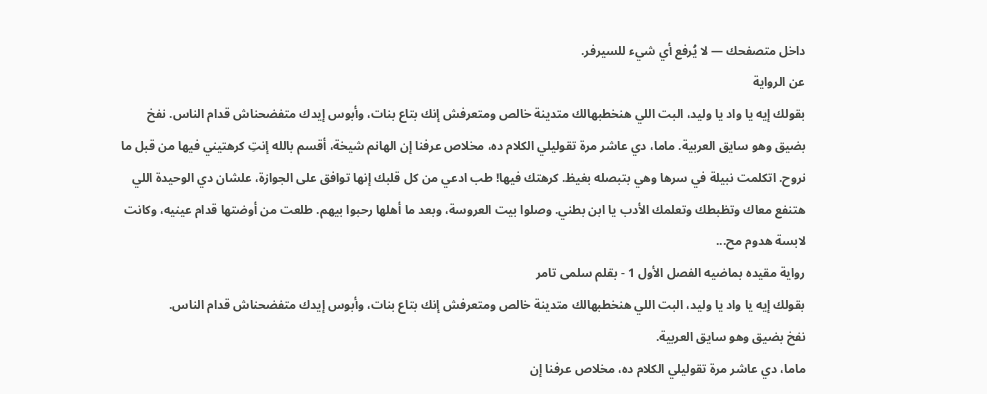داخل متصفحك — لا يُرفع أي شيء للسيرفر.
عن الرواية
بقولك إيه يا واد يا وليد، البت اللي هنخطبهالك متدينة خالص ومتعرفش إنك بتاع بنات، وأبوس إيدك متفضحناش قدام الناس. نفخ بضيق وهو سايق العربية. ماما، دي عاشر مرة تقوليلي الكلام ده، مخلاص عرفنا إن الهانم شيخة، أقسم بالله إنتِ كرهتيني فيها من قبل ما نروح. اتكلمت نبيلة في سرها وهي بتبصله بغيظ. كرهتك فيها! طب ادعي من كل قلبك إنها توافق على الجوازة، علشان دي الوحيدة اللي هتنفع معاك وتظبطك وتعلمك الأدب يا ابن بطني. وصلوا بيت العروسة، وبعد ما أهلها رحبوا بيهم. طلعت من أوضتها قدام عينيه، وكانت لابسة هدوم مح...
رواية مقيده بماضيه الفصل الأول 1 - بقلم سلمى تامر
بقولك إيه يا واد يا وليد، البت اللي هنخطبهالك متدينة خالص ومتعرفش إنك بتاع بنات، وأبوس إيدك متفضحناش قدام الناس.
نفخ بضيق وهو سايق العربية.
ماما، دي عاشر مرة تقوليلي الكلام ده، مخلاص عرفنا إن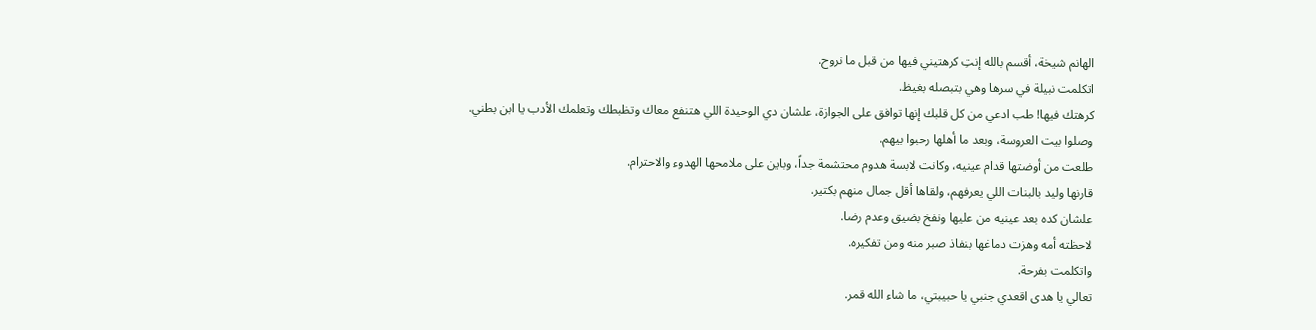الهانم شيخة، أقسم بالله إنتِ كرهتيني فيها من قبل ما نروح.
اتكلمت نبيلة في سرها وهي بتبصله بغيظ.
كرهتك فيها! طب ادعي من كل قلبك إنها توافق على الجوازة، علشان دي الوحيدة اللي هتنفع معاك وتظبطك وتعلمك الأدب يا ابن بطني.
وصلوا بيت العروسة، وبعد ما أهلها رحبوا بيهم.
طلعت من أوضتها قدام عينيه، وكانت لابسة هدوم محتشمة جداً، وباين على ملامحها الهدوء والاحترام.
قارنها وليد بالبنات اللي يعرفهم، ولقاها أقل جمال منهم بكتير.
علشان كده بعد عينيه من عليها ونفخ بضيق وعدم رضا.
لاحظته أمه وهزت دماغها بنفاذ صبر منه ومن تفكيره.
واتكلمت بفرحة.
تعالي يا هدى اقعدي جنبي يا حبيبتي، ما شاء الله قمر.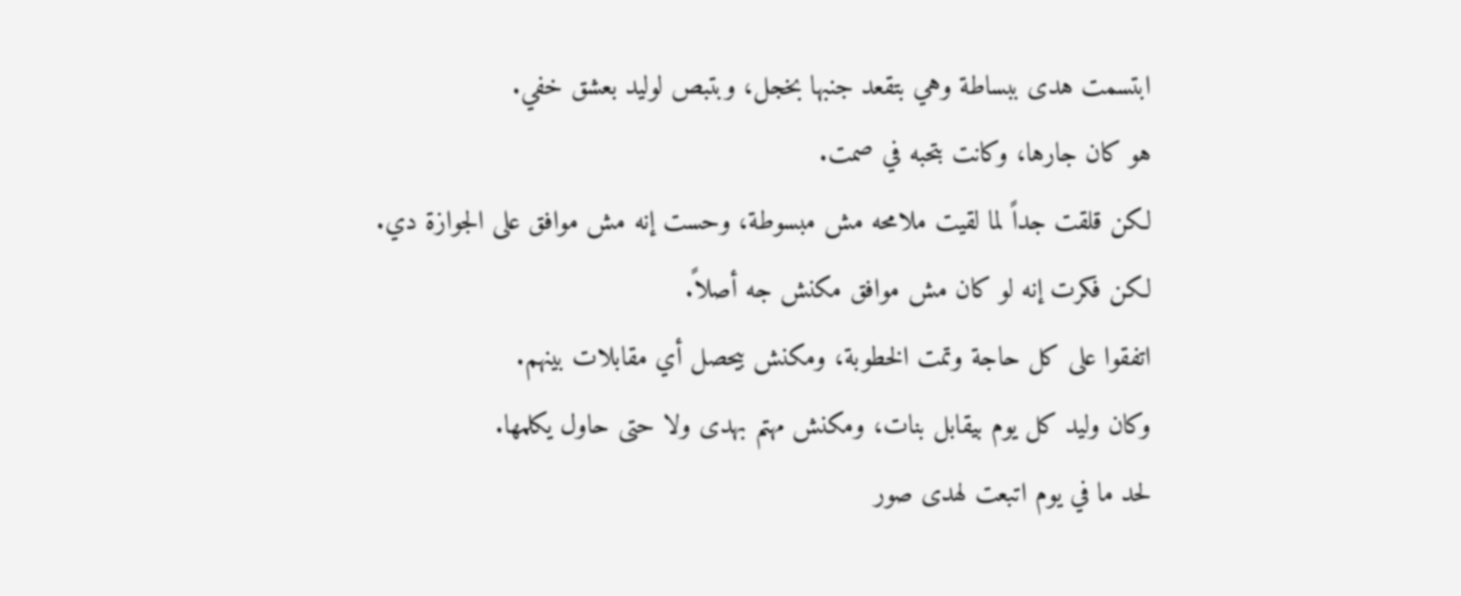ابتسمت هدى ببساطة وهي بتقعد جنبها بخجل، وبتبص لوليد بعشق خفي.
هو كان جارها، وكانت بتحبه في صمت.
لكن قلقت جداً لما لقيت ملامحه مش مبسوطة، وحست إنه مش موافق على الجوازة دي.
لكن فكرت إنه لو كان مش موافق مكنش جه أصلاً.
اتفقوا على كل حاجة وتمت الخطوبة، ومكنش بيحصل أي مقابلات بينهم.
وكان وليد كل يوم بيقابل بنات، ومكنش مهتم بهدى ولا حتى حاول يكلمها.
لحد ما في يوم اتبعت لهدى صور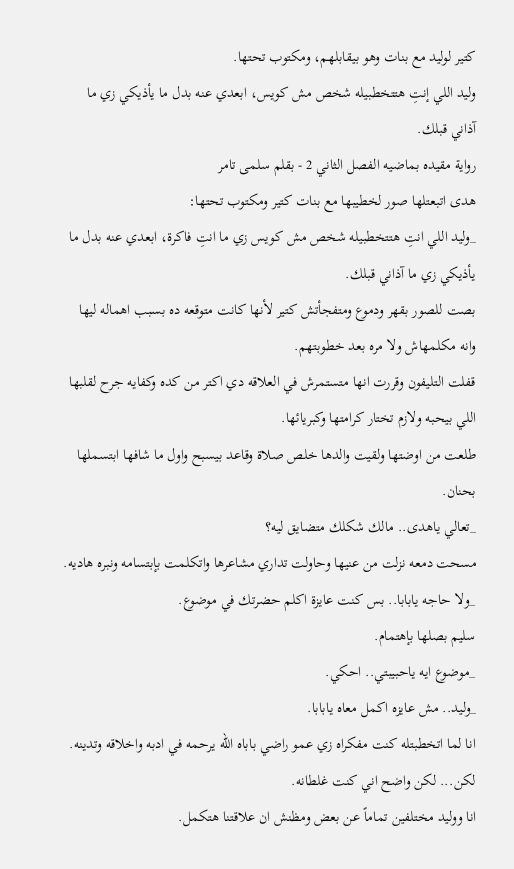كتير لوليد مع بنات وهو بيقابلهم، ومكتوب تحتها.
وليد اللي إنتِ هتتخطبيله شخص مش كويس، ابعدي عنه بدل ما يأذيكي زي ما آذاني قبلك.
رواية مقيده بماضيه الفصل الثاني 2 - بقلم سلمى تامر
هدى اتبعتلها صور لخطيبها مع بنات كتير ومكتوب تحتها:
_وليد اللي انتِ هتتخطبيله شخص مش كويس زي ما انتِ فاكرة، ابعدي عنه بدل ما يأذيكي زي ما آذاني قبلك.
بصت للصور بقهر ودموع ومتفجأتش كتير لأنها كانت متوقعه ده بسبب اهماله ليها وانه مكلمهاش ولا مره بعد خطوبتهم.
قفلت التليفون وقررت انها متستمرش في العلاقه دي اكتر من كده وكفايه جرح لقلبها اللي بيحبه ولازم تختار كرامتها وكبريائها.
طلعت من اوضتها ولقيت والدها خلص صلاة وقاعد بيسبح واول ما شافها ابتسملها بحنان.
_تعالي ياهدى.. مالك شكلك متضايق ليه؟
مسحت دمعه نزلت من عنيها وحاولت تداري مشاعرها واتكلمت بإبتسامه ونبره هاديه.
_ولا حاجه يابابا.. بس كنت عايزة اكلم حضرتك في موضوع.
سليم بصلها بإهتمام.
_موضوع ايه ياحبيبتي.. احكي.
_وليد.. مش عايزه اكمل معاه يابابا.
انا لما اتخطبتله كنت مفكراه زي عمو راضي باباه الله يرحمه في ادبه واخلاقه وتدينه.
لكن... لكن واضح اني كنت غلطانه.
انا ووليد مختلفين تماماً عن بعض ومظنش ان علاقتنا هتكمل.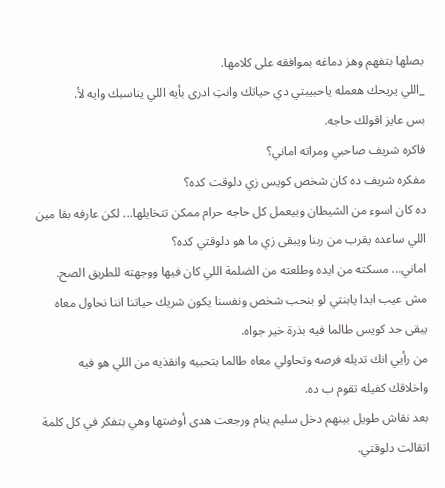بصلها بتفهم وهز دماغه بموافقه على كلامها.
_اللي يريحك هعمله ياحبيبتي دي حياتك وانتِ ادرى بأيه اللي يناسبك وايه لأ.
بس عايز اقولك حاجه.
فاكره شريف صاحبي ومراته اماني؟
مفكره شريف ده كان شخص كويس زي دلوقت كده؟
ده كان اسوء من الشيطان وبيعمل كل حاجه حرام ممكن تتخايلها... لكن عارفه بقا مين اللي ساعده يقرب من ربنا ويبقى زي ما هو دلوقتي كده؟
اماني... مسكته من ايده وطلعته من الضلمة اللي كان فيها ووجهته للطريق الصح.
مش عيب ابدا يابنتي لو بنحب شخص ونفسنا يكون شريك حياتنا اننا نحاول معاه يبقى حد كويس طالما فيه بذرة خير جواه.
من رأيي انك تديله فرصه وتحاولي معاه طالما بتحبيه وانقذيه من اللي هو فيه واخلاقك كفيله تقوم ب ده.
بعد نقاش طويل بينهم دخل سليم ينام ورجعت هدى أوضتها وهي بتفكر في كل كلمة اتقالت دلوقتي.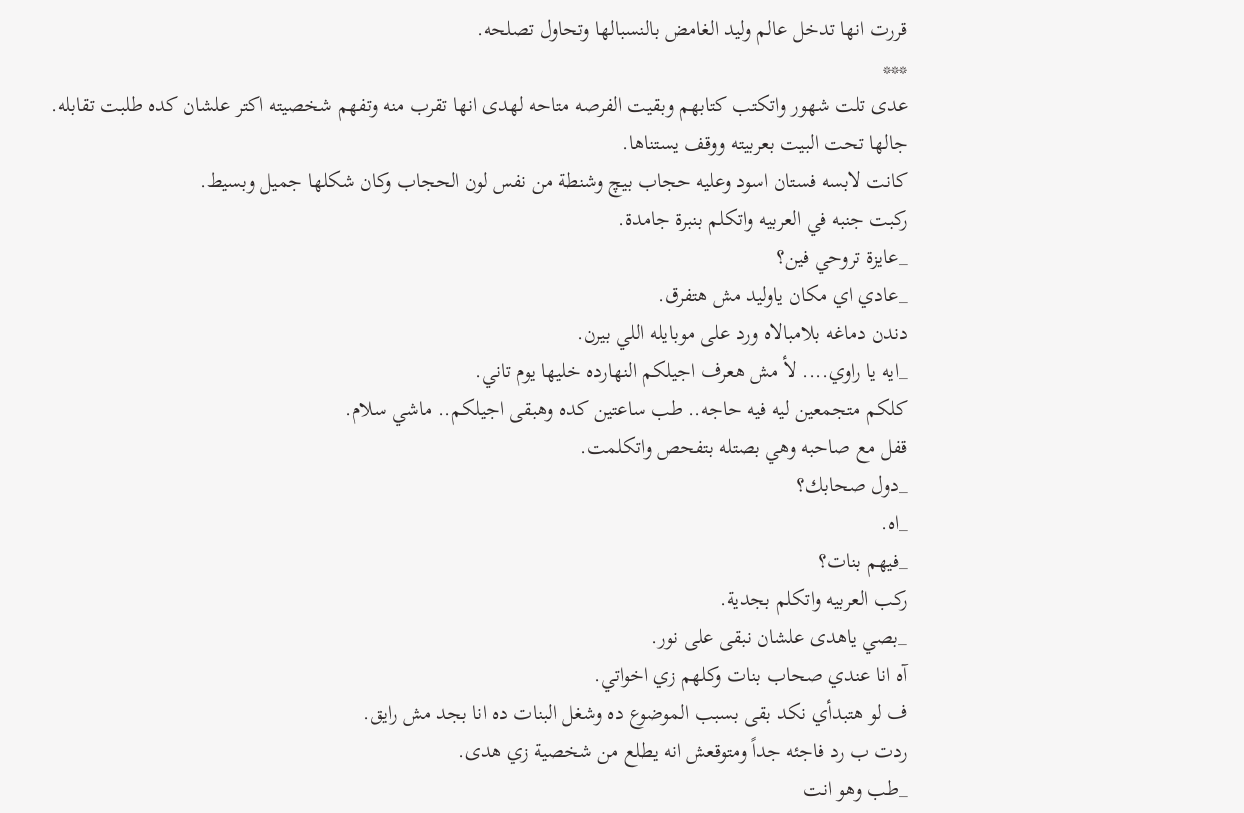قررت انها تدخل عالم وليد الغامض بالنسبالها وتحاول تصلحه.
***
عدى تلت شهور واتكتب كتابهم وبقيت الفرصه متاحه لهدى انها تقرب منه وتفهم شخصيته اكتر علشان كده طلبت تقابله.
جالها تحت البيت بعربيته ووقف يستناها.
كانت لابسه فستان اسود وعليه حجاب بيچ وشنطة من نفس لون الحجاب وكان شكلها جميل وبسيط.
ركبت جنبه في العربيه واتكلم بنبرة جامدة.
_عايزة تروحي فين؟
_عادي اي مكان ياوليد مش هتفرق.
دندن دماغه بلامبالاه ورد على موبايله اللي بيرن.
_ايه يا راوي.... لأ مش هعرف اجيلكم النهارده خليها يوم تاني.
كلكم متجمعين ليه فيه حاجه.. طب ساعتين كده وهبقى اجيلكم.. ماشي سلام.
قفل مع صاحبه وهي بصتله بتفحص واتكلمت.
_دول صحابك؟
_اه.
_فيهم بنات؟
ركب العربيه واتكلم بجدية.
_بصي ياهدى علشان نبقى على نور.
آه انا عندي صحاب بنات وكلهم زي اخواتي.
ف لو هتبدأي نكد بقى بسبب الموضوع ده وشغل البنات ده انا بجد مش رايق.
ردت ب رد فاجئه جداً ومتوقعش انه يطلع من شخصية زي هدى.
_طب وهو انت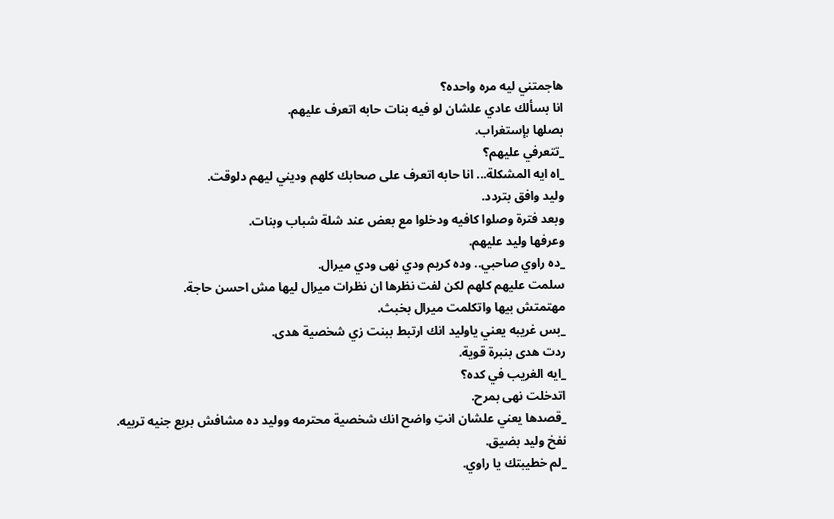هاجمتني ليه مره واحده؟
انا بسألك عادي علشان لو فيه بنات حابه اتعرف عليهم.
بصلها بإستغراب.
_تتعرفي عليهم؟
_اه ايه المشكلة... انا حابه اتعرف على صحابك كلهم وديني ليهم دلوقت.
وليد وافق بتردد.
وبعد فترة وصلوا كافيه ودخلوا مع بعض عند شلة شباب وبنات.
وعرفها وليد عليهم.
_ده راوي صاحبي.. وده كريم ودي نهى ودي ميرال.
سلمت عليهم كلهم لكن لفت نظرها ان نظرات ميرال ليها مش احسن حاجة.
مهتمتش بيها واتكلمت ميرال بخبث.
_بس غريبه يعني ياوليد انك ارتبط ببنت زي شخصية هدى.
ردت هدى بنبرة قوية.
_ايه الغريب في كده؟
اتدخلت نهى بمرح.
_قصدها يعني علشان انتِ واضح انك شخصية محترمه ووليد ده مشافش بربع جنيه تربيه.
نفخ وليد بضيق.
_لم خطيبتك يا راوي.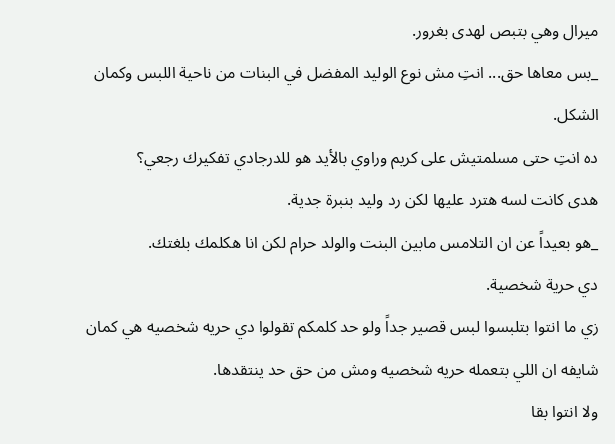ميرال وهي بتبص لهدى بغرور.
_بس معاها حق... انتِ مش نوع الوليد المفضل في البنات من ناحية اللبس وكمان الشكل.
ده انتِ حتى مسلمتيش على كريم وراوي بالأيد هو للدرجادي تفكيرك رجعي؟
هدى كانت لسه هترد عليها لكن رد وليد بنبرة جدية.
_هو بعيداً عن ان التلامس مابين البنت والولد حرام لكن انا هكلمك بلغتك.
دي حرية شخصية.
زي ما انتوا بتلبسوا لبس قصير جداً ولو حد كلمكم تقولوا دي حريه شخصيه هي كمان شايفه ان اللي بتعمله حريه شخصيه ومش من حق حد ينتقدها.
ولا انتوا بقا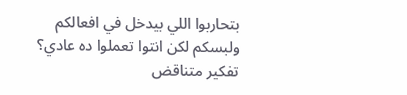بتحاربوا اللي بيدخل في افعالكم ولبسكم لكن انتوا تعملوا ده عادي؟
تفكير متناقض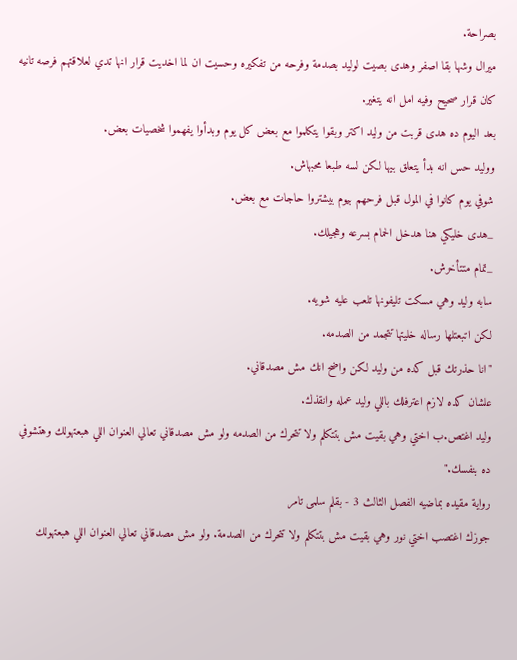بصراحة.
ميرال وشها بقا اصفر وهدى بصيت لوليد بصدمة وفرحه من تفكيره وحسيت ان لما اخديت قرار انها تدي لعلاقتهم فرصه تانيه كان قرار صحيح وفيه امل انه يتغير.
بعد اليوم ده هدى قربت من وليد اكتر وبقوا يتكلموا مع بعض كل يوم وبدأوا يفهموا شخصيات بعض.
ووليد حس انه بدأ يتعلق بيها لكن لسه طبعا محبهاش.
شوفي يوم كانوا في المول قبل فرحهم بيوم بيشتروا حاجات مع بعض.
_هدى خليكي هنا هدخل الحمام بسرعه وهجيلك.
_تمام متتأخرش.
سابه وليد وهي مسكت تليفونها تلعب عليه شويه.
لكن اتبعتلها رساله خليتها تتجمد من الصدمه.
"انا حذرتك قبل كده من وليد لكن واضح انك مش مصدقاني.
علشان كده لازم اعترفلك باللي وليد عمله وانقذك.
وليد اغتص.ب اختي وهي بقيت مش بتتكلم ولا تتحرك من الصدمه ولو مش مصدقاني تعالي العنوان اللي هبعتهولك وهتشوفي ده بنفسك."
رواية مقيده بماضيه الفصل الثالث 3 - بقلم سلمى تامر
جوزك اغتصب اختي نور وهي بقيت مش بتتكلم ولا تتحرك من الصدمة. ولو مش مصدقاني تعالي العنوان اللي هبعتهولك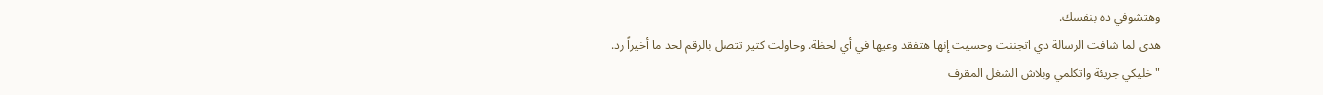وهتشوفي ده بنفسك.
هدى لما شافت الرسالة دي اتجننت وحسيت إنها هتفقد وعيها في أي لحظة. وحاولت كتير تتصل بالرقم لحد ما أخيراً رد.
"خليكي جريئة واتكلمي وبلاش الشغل المقرف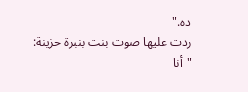ده."
ردت عليها صوت بنت بنبرة حزينة:
"أنا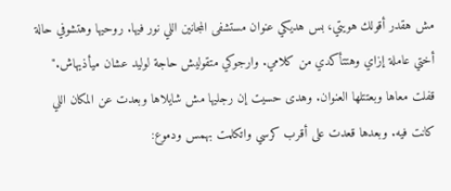مش هقدر أقولك هويتي، بس هديكي عنوان مستشفى المجانين اللي نور فيها. روحيها وهتشوفي حالة أختي عاملة إزاي وهتتأكدي من كلامي. وارجوكي متقوليش حاجة لوليد عشان ميأذيهاش."
قفلت معاها وبعتتلها العنوان. وهدى حسيت إن رجليها مش شايلاها وبعدت عن المكان اللي كانت فيه. وبعدها قعدت على أقرب كرسي واتكلمت بهمس ودموع: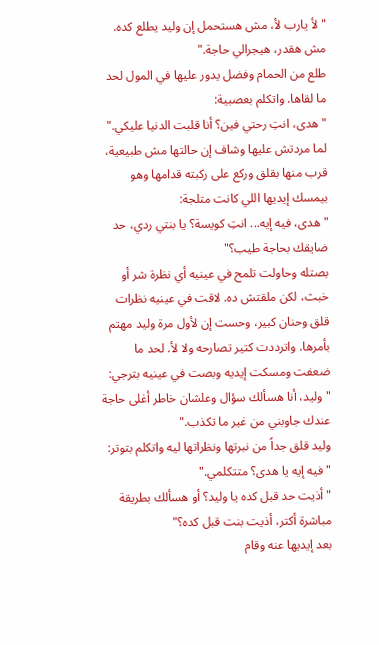"لأ يارب لأ، مش هستحمل إن وليد يطلع كده. مش هقدر، هيجرالي حاجة."
طلع من الحمام وفضل يدور عليها في المول لحد ما لقاها. واتكلم بعصبية:
"هدى، انتِ رحتي فين؟ أنا قلبت الدنيا عليكي."
لما مردتش عليها وشاف إن حالتها مش طبيعية، قرب منها بقلق وركع على ركبته قدامها وهو بيمسك إيديها اللي كانت متلجة:
"هدى، فيه إيه... انتِ كويسة؟ يا بنتي ردي، حد ضايقك بحاجة طيب؟"
بصتله وحاولت تلمح في عينيه أي نظرة شر أو خبث، لكن ملقتش ده. لاقت في عينيه نظرات قلق وحنان كبير، وحست إن لأول مرة وليد مهتم بأمرها. واترددت كتير تصارحه ولا لأ. لحد ما ضعفت ومسكت إيديه وبصت في عينيه بترجي:
"وليد، أنا هسألك سؤال وعلشان خاطر أغلى حاجة عندك جاوبني من غير ما تكذب."
وليد قلق جداً من نبرتها ونظراتها ليه واتكلم بتوتر:
"فيه إيه يا هدى؟ متتكلمي."
"أذيت حد قبل كده يا وليد؟ أو هسألك بطريقة مباشرة أكتر، أذيت بنت قبل كده؟"
بعد إيديها عنه وقام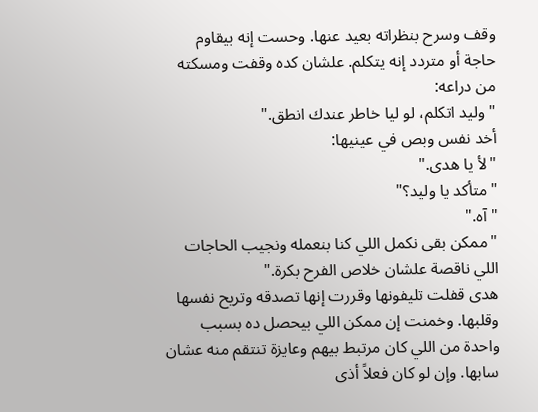وقف وسرح بنظراته بعيد عنها. وحست إنه بيقاوم حاجة أو متردد إنه يتكلم. علشان كده وقفت ومسكته من دراعه:
"وليد اتكلم، لو ليا خاطر عندك انطق."
أخد نفس وبص في عينيها:
"لأ يا هدى."
"متأكد يا وليد؟"
"آه."
"ممكن بقى نكمل اللي كنا بنعمله ونجيب الحاجات اللي ناقصة علشان خلاص الفرح بكرة."
هدى قفلت تليفونها وقررت إنها تصدقه وتريح نفسها وقلبها. وخمنت إن ممكن اللي بيحصل ده بسبب واحدة من اللي كان مرتبط بيهم وعايزة تنتقم منه عشان سابها. وإن لو كان فعلاً أذى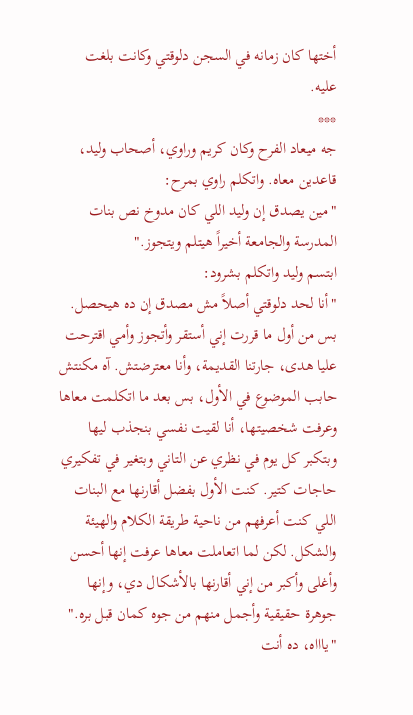أختها كان زمانه في السجن دلوقتي وكانت بلغت عليه.
***
جه ميعاد الفرح وكان كريم وراوي، أصحاب وليد، قاعدين معاه. واتكلم راوي بمرح:
"مين يصدق إن وليد اللي كان مدوخ نص بنات المدرسة والجامعة أخيراً هيتلم ويتجوز."
ابتسم وليد واتكلم بشرود:
"أنا لحد دلوقتي أصلاً مش مصدق إن ده هيحصل. بس من أول ما قررت إني أستقر وأتجوز وأمي اقترحت عليا هدى، جارتنا القديمة، وأنا معترضتش. آه مكنتش حابب الموضوع في الأول، بس بعد ما اتكلمت معاها وعرفت شخصيتها، أنا لقيت نفسي بنجذب ليها وبتكبر كل يوم في نظري عن التاني وبتغير في تفكيري حاجات كتير. كنت الأول بفضل أقارنها مع البنات اللي كنت أعرفهم من ناحية طريقة الكلام والهيئة والشكل. لكن لما اتعاملت معاها عرفت إنها أحسن وأغلى وأكبر من إني أقارنها بالأشكال دي، وإنها جوهرة حقيقية وأجمل منهم من جوه كمان قبل بره."
"ياااه، ده أنت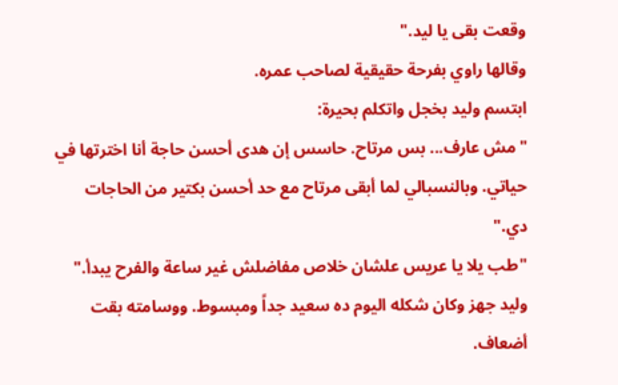وقعت بقى يا ليد."
وقالها راوي بفرحة حقيقية لصاحب عمره.
ابتسم وليد بخجل واتكلم بحيرة:
"مش عارف... بس مرتاح. حاسس إن هدى أحسن حاجة أنا اخترتها في حياتي. وبالنسبالي لما أبقى مرتاح مع حد أحسن بكتير من الحاجات دي."
"طب يلا يا عريس علشان خلاص مفاضلش غير ساعة والفرح يبدأ."
وليد جهز وكان شكله اليوم ده سعيد جداً ومبسوط. ووسامته بقت أضعاف.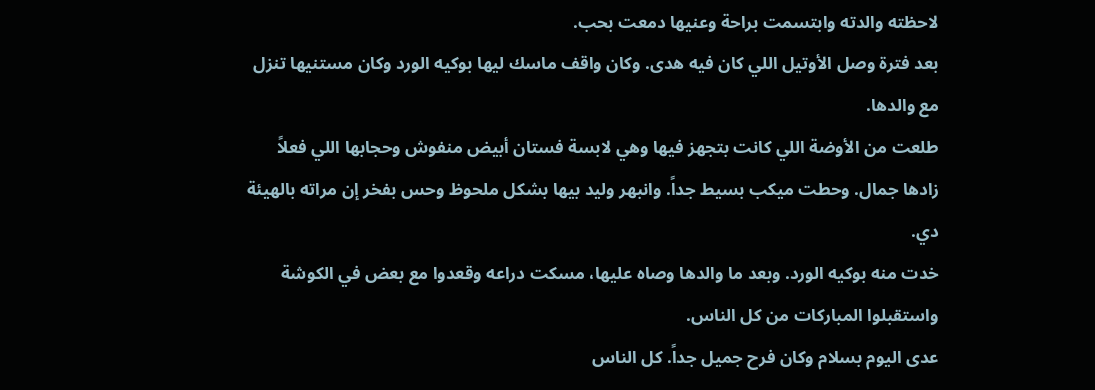لاحظته والدته وابتسمت براحة وعنيها دمعت بحب.
بعد فترة وصل الأوتيل اللي كان فيه هدى. وكان واقف ماسك ليها بوكيه الورد وكان مستنيها تنزل مع والدها.
طلعت من الأوضة اللي كانت بتجهز فيها وهي لابسة فستان أبيض منفوش وحجابها اللي فعلاً زادها جمال. وحطت ميكب بسيط جداً. وانبهر وليد بيها بشكل ملحوظ وحس بفخر إن مراته بالهيئة دي.
خدت منه بوكيه الورد. وبعد ما والدها وصاه عليها، مسكت دراعه وقعدوا مع بعض في الكوشة واستقبلوا المباركات من كل الناس.
عدى اليوم بسلام وكان فرح جميل جداً. كل الناس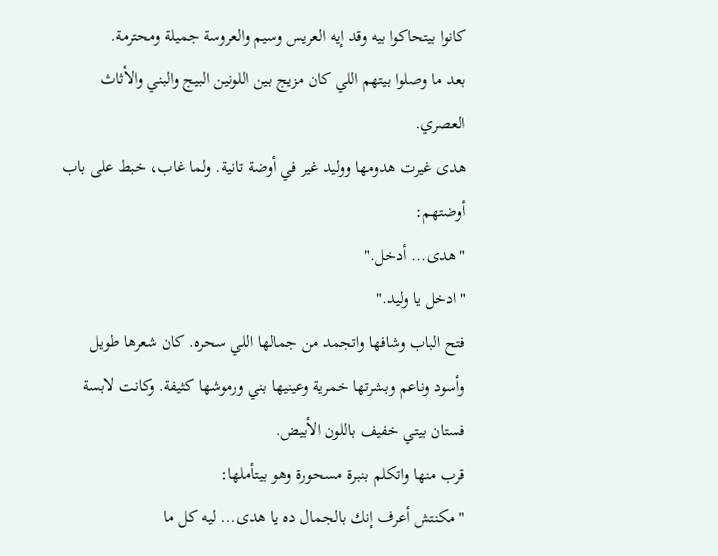كانوا بيتحاكوا بيه وقد إيه العريس وسيم والعروسة جميلة ومحترمة.
بعد ما وصلوا بيتهم اللي كان مزيج بين اللونين البيج والبني والأثاث العصري.
هدى غيرت هدومها ووليد غير في أوضة تانية. ولما غاب، خبط على باب أوضتهم:
"هدى... أدخل."
"ادخل يا وليد."
فتح الباب وشافها واتجمد من جمالها اللي سحره. كان شعرها طويل وأسود وناعم وبشرتها خمرية وعينيها بني ورموشها كثيفة. وكانت لابسة فستان بيتي خفيف باللون الأبيض.
قرب منها واتكلم بنبرة مسحورة وهو بيتأملها:
"مكنتش أعرف إنك بالجمال ده يا هدى... ليه كل ما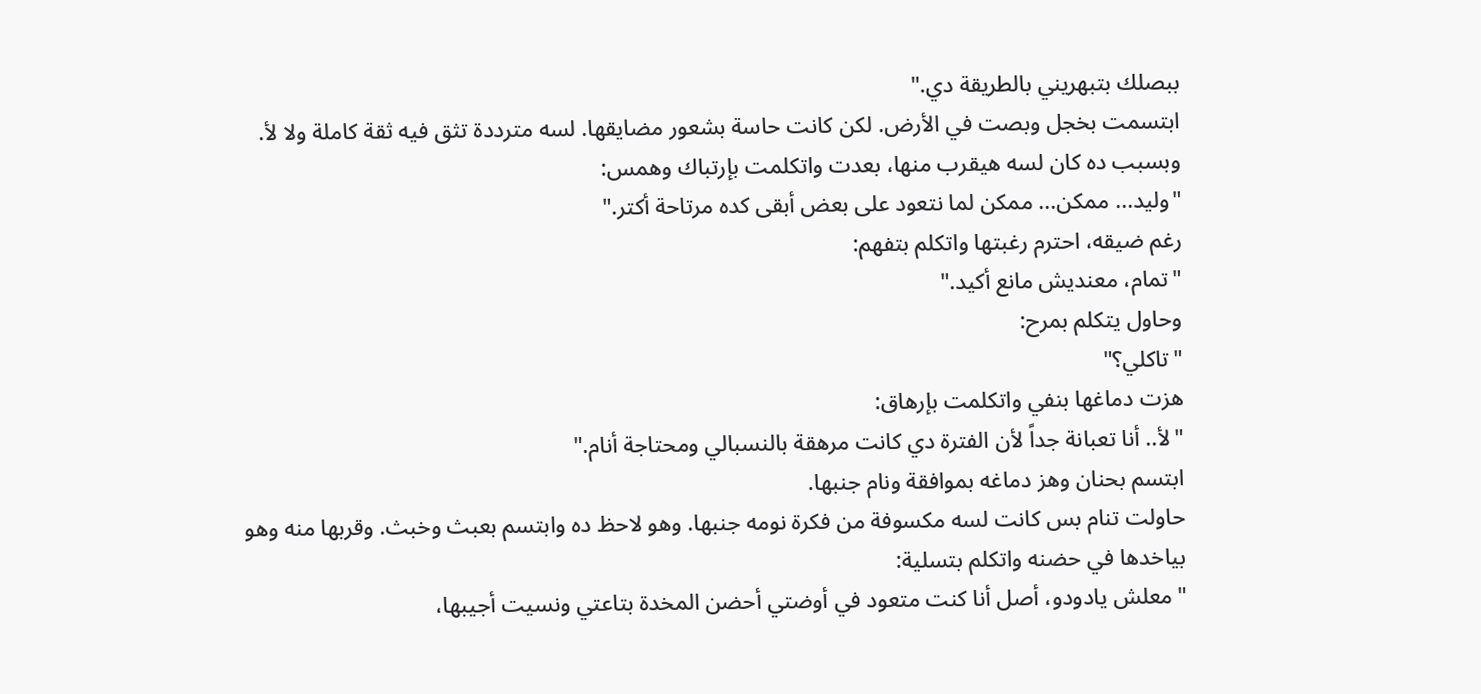ببصلك بتبهريني بالطريقة دي."
ابتسمت بخجل وبصت في الأرض. لكن كانت حاسة بشعور مضايقها. لسه مترددة تثق فيه ثقة كاملة ولا لأ. وبسبب ده كان لسه هيقرب منها، بعدت واتكلمت بإرتباك وهمس:
"وليد... ممكن... ممكن لما نتعود على بعض أبقى كده مرتاحة أكتر."
رغم ضيقه، احترم رغبتها واتكلم بتفهم:
"تمام، معنديش مانع أكيد."
وحاول يتكلم بمرح:
"تاكلي؟"
هزت دماغها بنفي واتكلمت بإرهاق:
"لأ.. أنا تعبانة جداً لأن الفترة دي كانت مرهقة بالنسبالي ومحتاجة أنام."
ابتسم بحنان وهز دماغه بموافقة ونام جنبها.
حاولت تنام بس كانت لسه مكسوفة من فكرة نومه جنبها. وهو لاحظ ده وابتسم بعبث وخبث. وقربها منه وهو بياخدها في حضنه واتكلم بتسلية:
"معلش يادودو، أصل أنا كنت متعود في أوضتي أحضن المخدة بتاعتي ونسيت أجيبها،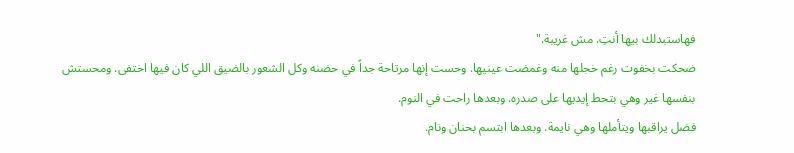فهاستبدلك بيها أنتِ. مش غريبة."
ضحكت بخفوت رغم خجلها منه وغمضت عينيها. وحست إنها مرتاحة جداً في حضنه وكل الشعور بالضيق اللي كان فيها اختفى. ومحستش بنفسها غير وهي بتحط إيديها على صدره. وبعدها راحت في النوم.
فضل يراقبها ويتأملها وهي نايمة. وبعدها ابتسم بحنان ونام.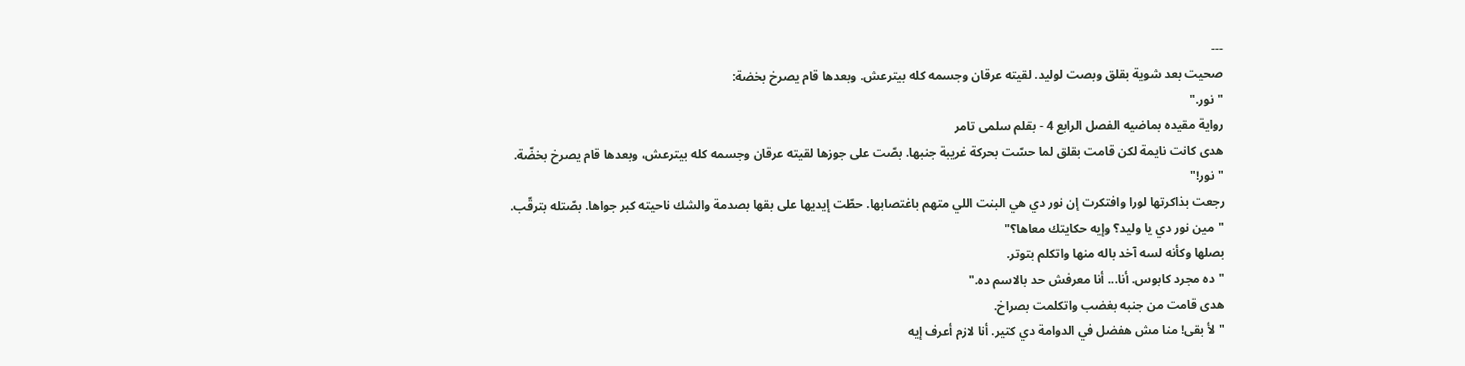---
صحيت بعد شوية بقلق وبصت لوليد. لقيته عرقان وجسمه كله بيترعش. وبعدها قام يصرخ بخضة:
"نور."
رواية مقيده بماضيه الفصل الرابع 4 - بقلم سلمى تامر
هدى كانت نايمة لكن قامت بقلق لما حسّت بحركة غريبة جنبها. بصّت على جوزها لقيته عرقان وجسمه كله بيترعش، وبعدها قام يصرخ بخضّة.
"نور!"
رجعت بذاكرتها لورا وافتكرت إن نور دي هي البنت اللي متهم باغتصابها. حطّت إيديها على بقها بصدمة والشك ناحيته كبر جواها. بصّتله بترقّب.
"مين نور دي يا وليد؟ وإيه حكايتك معاها؟"
بصلها وكأنه لسه آخد باله منها واتكلم بتوتر.
"ده مجرد كابوس. أنا... أنا معرفش حد بالاسم ده."
هدى قامت من جنبه بغضب واتكلمت بصراخ.
"لأ بقى! منا مش هفضل في الدوامة دي كتير. أنا لازم أعرف إيه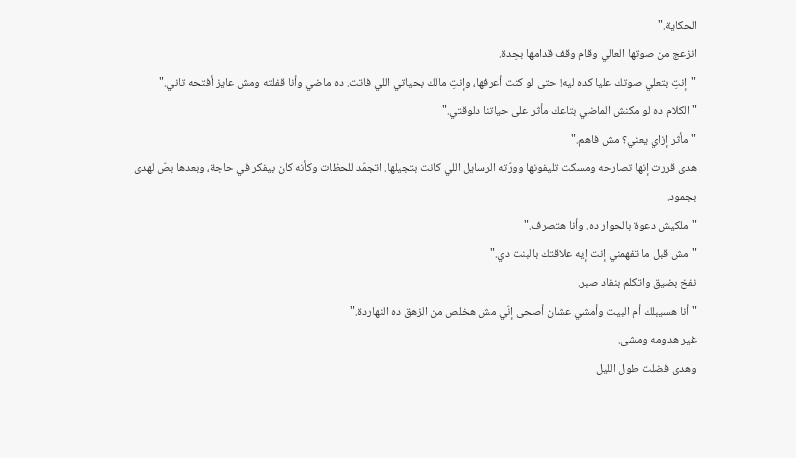الحكاية."
انزعج من صوتها العالي وقام وقف قدامها بحِدة.
"إنتِ بتعلي صوتك عليا كده ليه! حتى لو كنت أعرفها، وإنتِ مالك بحياتي اللي فاتت. ده ماضي وأنا قفلته ومش عايز أفتحه تاني."
"الكلام ده لو مكنش الماضي بتاعك مأثر على حياتنا دلوقتي."
"مأثر إزاي يعني؟ مش فاهم."
هدى قررت إنها تصارحه ومسكت تليفونها وورّته الرسايل اللي كانت بتجيلها. اتجمّد للحظات وكأنه كان بيفكر في حاجة، وبعدها بصّ لهدى بجمود.
"ملكيش دعوة بالحوار ده. وأنا هتصرف."
"مش قبل ما تفهمني إنت إيه علاقتك بالبنت دي."
نفخ بضيق واتكلم بنفاد صبر.
"أنا هسيبلك أم البيت وأمشي عشان أصحى إنّي مش هخلص من الزهق ده النهاردة."
غير هدومه ومشى.
وهدى فضلت طول الليل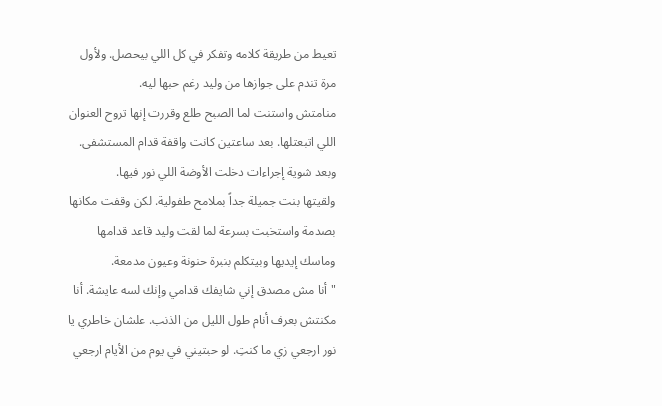تعيط من طريقة كلامه وتفكر في كل اللي بيحصل. ولأول مرة تندم على جوازها من وليد رغم حبها ليه.
منامتش واستنت لما الصبح طلع وقررت إنها تروح العنوان اللي اتبعتلها. بعد ساعتين كانت واقفة قدام المستشفى. وبعد شوية إجراءات دخلت الأوضة اللي نور فيها.
ولقيتها بنت جميلة جداً بملامح طفولية. لكن وقفت مكانها بصدمة واستخبت بسرعة لما لقت وليد قاعد قدامها وماسك إيديها وبيتكلم بنبرة حنونة وعيون مدمعة.
"أنا مش مصدق إني شايفك قدامي وإنك لسه عايشة. أنا مكنتش بعرف أنام طول الليل من الذنب. علشان خاطري يا نور ارجعي زي ما كنتِ. لو حبتيني في يوم من الأيام ارجعي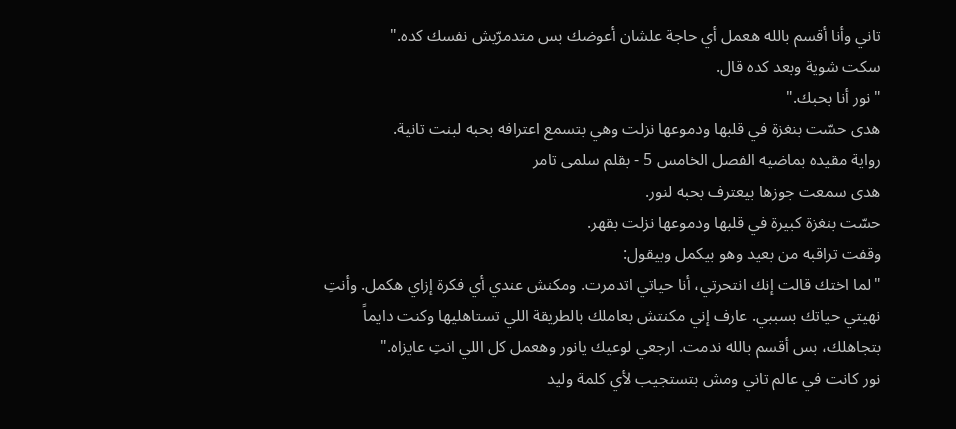تاني وأنا أقسم بالله هعمل أي حاجة علشان أعوضك بس متدمرّيش نفسك كده."
سكت شوية وبعد كده قال.
"نور أنا بحبك."
هدى حسّت بنغزة في قلبها ودموعها نزلت وهي بتسمع اعترافه بحبه لبنت تانية.
رواية مقيده بماضيه الفصل الخامس 5 - بقلم سلمى تامر
هدى سمعت جوزها بيعترف بحبه لنور.
حسّت بنغزة كبيرة في قلبها ودموعها نزلت بقهر.
وقفت تراقبه من بعيد وهو بيكمل وبيقول:
"لما اختك قالت إنك انتحرتي، أنا حياتي اتدمرت. ومكنش عندي أي فكرة إزاي هكمل. وأنتِ نهيتي حياتك بسببي. عارف إني مكنتش بعاملك بالطريقة اللي تستاهليها وكنت دايماً بتجاهلك، بس أقسم بالله ندمت. ارجعي لوعيك يانور وهعمل كل اللي انتِ عايزاه."
نور كانت في عالم تاني ومش بتستجيب لأي كلمة وليد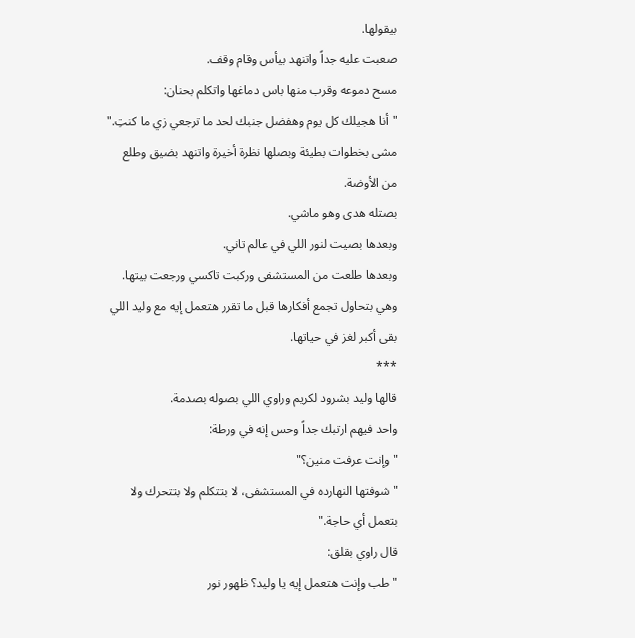بيقولها.
صعبت عليه جداً واتنهد بيأس وقام وقف.
مسح دموعه وقرب منها باس دماغها واتكلم بحنان:
"أنا هجيلك كل يوم وهفضل جنبك لحد ما ترجعي زي ما كنتِ."
مشى بخطوات بطيئة وبصلها نظرة أخيرة واتنهد بضيق وطلع من الأوضة.
بصتله هدى وهو ماشي.
وبعدها بصيت لنور اللي في عالم تاني.
وبعدها طلعت من المستشفى وركبت تاكسي ورجعت بيتها.
وهي بتحاول تجمع أفكارها قبل ما تقرر هتعمل إيه مع وليد اللي بقى أكبر لغز في حياتها.
***
قالها وليد بشرود لكريم وراوي اللي بصوله بصدمة.
واحد فيهم ارتبك جداً وحس إنه في ورطة:
"وإنت عرفت منين؟"
"شوفتها النهارده في المستشفى، لا بتتكلم ولا بتتحرك ولا بتعمل أي حاجة."
قال راوي بقلق:
"طب وإنت هتعمل إيه يا وليد؟ ظهور نور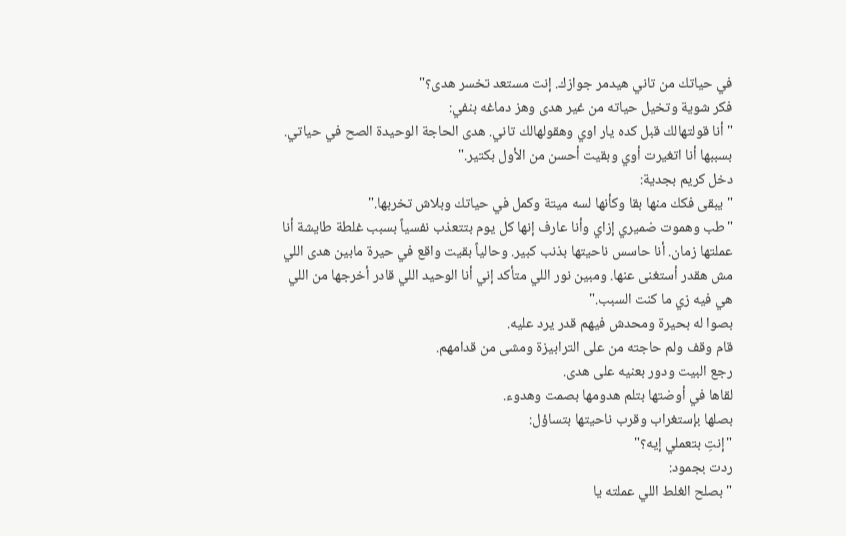في حياتك من تاني هيدمر جوازك. إنت مستعد تخسر هدى؟"
فكر شوية وتخيل حياته من غير هدى وهز دماغه بنفي:
"أنا قولتهالك قبل كده يار اوي وهقولهالك تاني. هدى الحاجة الوحيدة الصح في حياتي. بسببها أنا اتغيرت أوي وبقيت أحسن من الأول بكتير."
دخل كريم بجدية:
"يبقى فكك منها بقا وكأنها لسه ميتة وكمل في حياتك وبلاش تخربها."
"طب وهموت ضميري إزاي وأنا عارف إنها كل يوم بتتعذب نفسياً بسبب غلطة طايشة أنا عملتها زمان. أنا حاسس ناحيتها بذنب كبير. وحالياً بقيت واقع في حيرة مابين هدى اللي مش هقدر أستغنى عنها. ومبين نور اللي متأكد إني أنا الوحيد اللي قادر أخرجها من اللي هي فيه زي ما كنت السبب."
بصوا له بحيرة ومحدش فيهم قدر يرد عليه.
قام وقف ولم حاجته من على الترابيزة ومشى من قدامهم.
رجع البيت ودور بعنيه على هدى.
لقاها في أوضتها بتلم هدومها بصمت وهدوء.
بصلها بإستغراب وقرب ناحيتها بتساؤل:
"إنتِ بتعملي إيه؟"
ردت بجمود:
"بصلح الغلط اللي عملته يا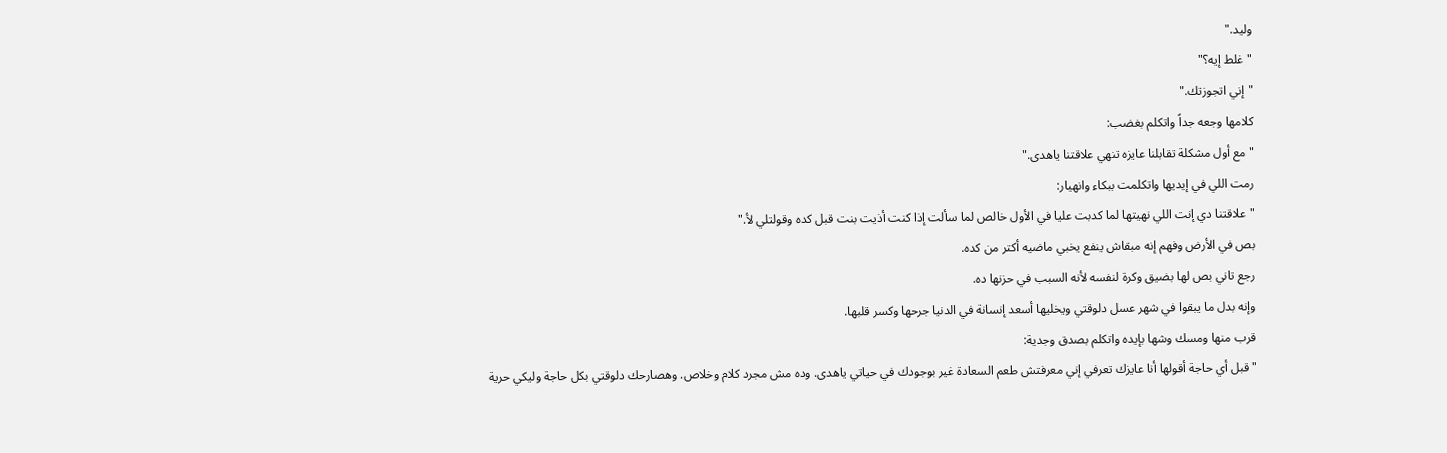وليد."
"غلط إيه؟"
"إني اتجوزتك."
كلامها وجعه جداً واتكلم بغضب:
"مع أول مشكلة تقابلنا عايزه تنهي علاقتنا ياهدى."
رمت اللي في إيديها واتكلمت ببكاء وانهيار:
"علاقتنا دي إنت اللي نهيتها لما كدبت عليا في الأول خالص لما سألت إذا كنت أذيت بنت قبل كده وقولتلي لأ."
بص في الأرض وفهم إنه مبقاش ينفع يخبي ماضيه أكتر من كده.
رجع تاني بص لها بضيق وكرة لنفسه لأنه السبب في حزنها ده.
وإنه بدل ما يبقوا في شهر عسل دلوقتي ويخليها أسعد إنسانة في الدنيا جرحها وكسر قلبها.
قرب منها ومسك وشها بإيده واتكلم بصدق وجدية:
"قبل أي حاجة أقولها أنا عايزك تعرفي إني معرفتش طعم السعادة غير بوجودك في حياتي ياهدى. وده مش مجرد كلام وخلاص. وهصارحك دلوقتي بكل حاجة وليكي حرية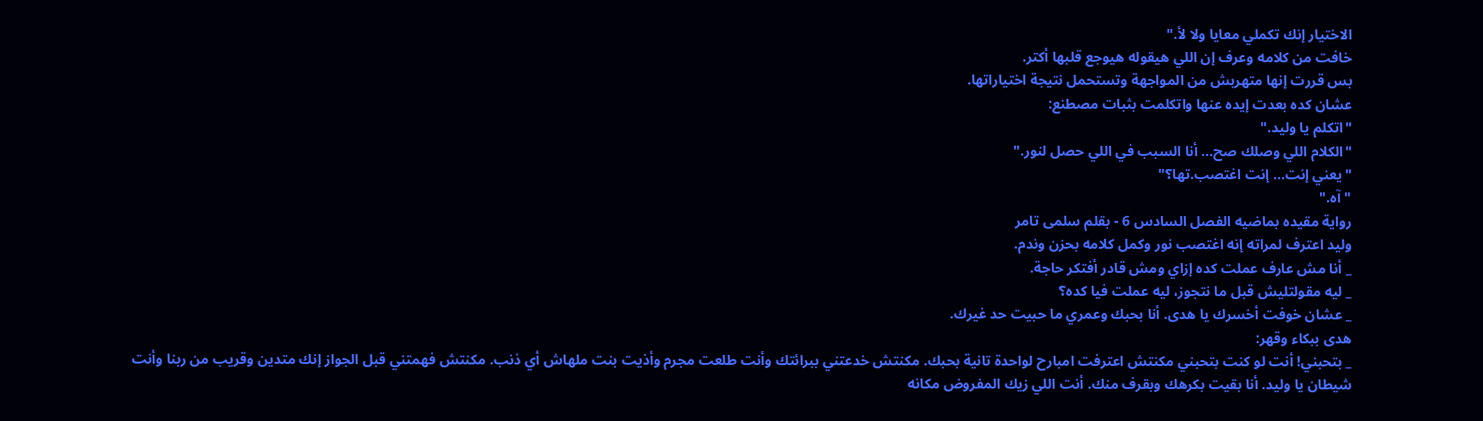الاختيار إنك تكملي معايا ولا لأ."
خافت من كلامه وعرف إن اللي هيقوله هيوجع قلبها أكتر.
بس قررت إنها متهربش من المواجهة وتستحمل نتيجة اختياراتها.
عشان كده بعدت إيده عنها واتكلمت بثبات مصطنع:
"اتكلم يا وليد."
"الكلام اللي وصلك صح... أنا السبب في اللي حصل لنور."
"يعني إنت... إنت اغتصب.تها؟"
"آه."
رواية مقيده بماضيه الفصل السادس 6 - بقلم سلمى تامر
وليد اعترف لمراته إنه اغتصب نور وكمل كلامه بحزن وندم.
_ أنا مش عارف عملت كده إزاي ومش قادر أفتكر حاجة.
_ ليه مقولتليش قبل ما نتجوز، ليه عملت فيا كده؟
_ عشان خوفت أخسرك يا هدى. أنا بحبك وعمري ما حبيت حد غيرك.
هدى ببكاء وقهر:
_ بتحبني! أنت لو كنت بتحبني مكنتش اعترفت امبارح لواحدة تانية بحبك. مكنتش خدعتني ببرائتك وأنت طلعت مجرم وأذيت بنت ملهاش أي ذنب. مكنتش فهمتني قبل الجواز إنك متدين وقريب من ربنا وأنت شيطان يا وليد. أنا بقيت بكرهك وبقرف منك. أنت اللي زيك المفروض مكانه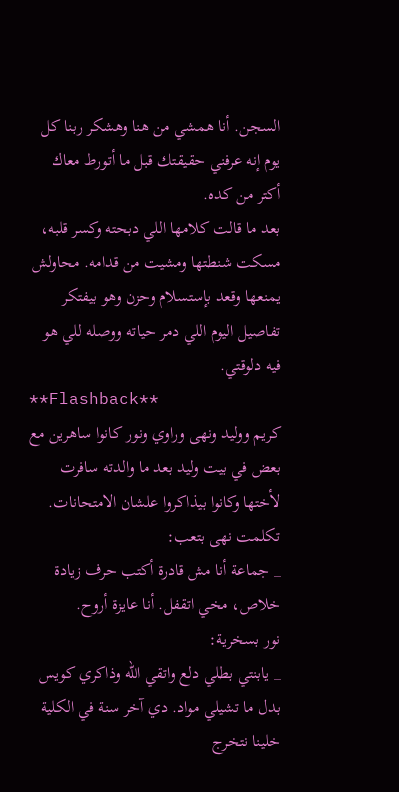السجن. أنا همشي من هنا وهشكر ربنا كل يوم إنه عرفني حقيقتك قبل ما أتورط معاك أكتر من كده.
بعد ما قالت كلامها اللي دبحته وكسر قلبه، مسكت شنطتها ومشيت من قدامه. محاولش يمنعها وقعد بإستسلام وحزن وهو بيفتكر تفاصيل اليوم اللي دمر حياته ووصله للي هو فيه دلوقتي.
**Flashback**
كريم ووليد ونهى وراوي ونور كانوا ساهرين مع بعض في بيت وليد بعد ما والدته سافرت لأختها وكانوا بيذاكروا علشان الامتحانات.
تكلمت نهى بتعب:
_ جماعة أنا مش قادرة أكتب حرف زيادة خلاص، مخي اتقفل. أنا عايزة أروح.
نور بسخرية:
_ يابنتي بطلي دلع واتقي الله وذاكري كويس بدل ما تشيلي مواد. دي آخر سنة في الكلية خلينا نتخرج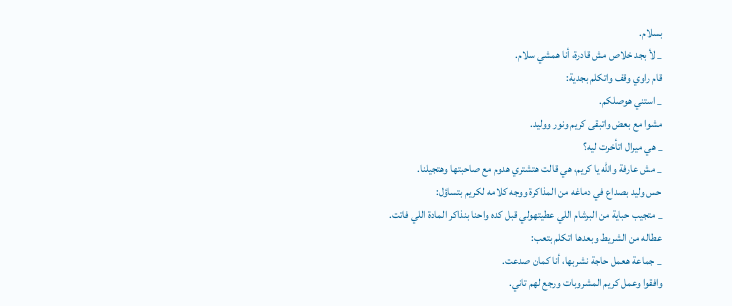بسلام.
_ لأ بجد خلاص مش قادرة، أنا همشي سلام.
قام راوي وقف واتكلم بجدية:
_ استني هوصلكم.
مشوا مع بعض واتبقى كريم ونور ووليد.
_ هي ميرال اتأخرت ليه؟
_ مش عارفة والله يا كريم، هي قالت هتشتري هدوم مع صاحبتها وهتجيلنا.
حس وليد بصداع في دماغه من المذاكرة ووجه كلامه لكريم بتساؤل:
_ متجيب حباية من البرشام اللي عطيتهولي قبل كده واحنا بنذاكر المادة اللي فاتت.
عطاله من الشريط وبعدها اتكلم بتعب:
_ جماعة هعمل حاجة نشربها، أنا كمان صدعت.
وافقوا وعمل كريم المشروبات ورجع لهم تاني.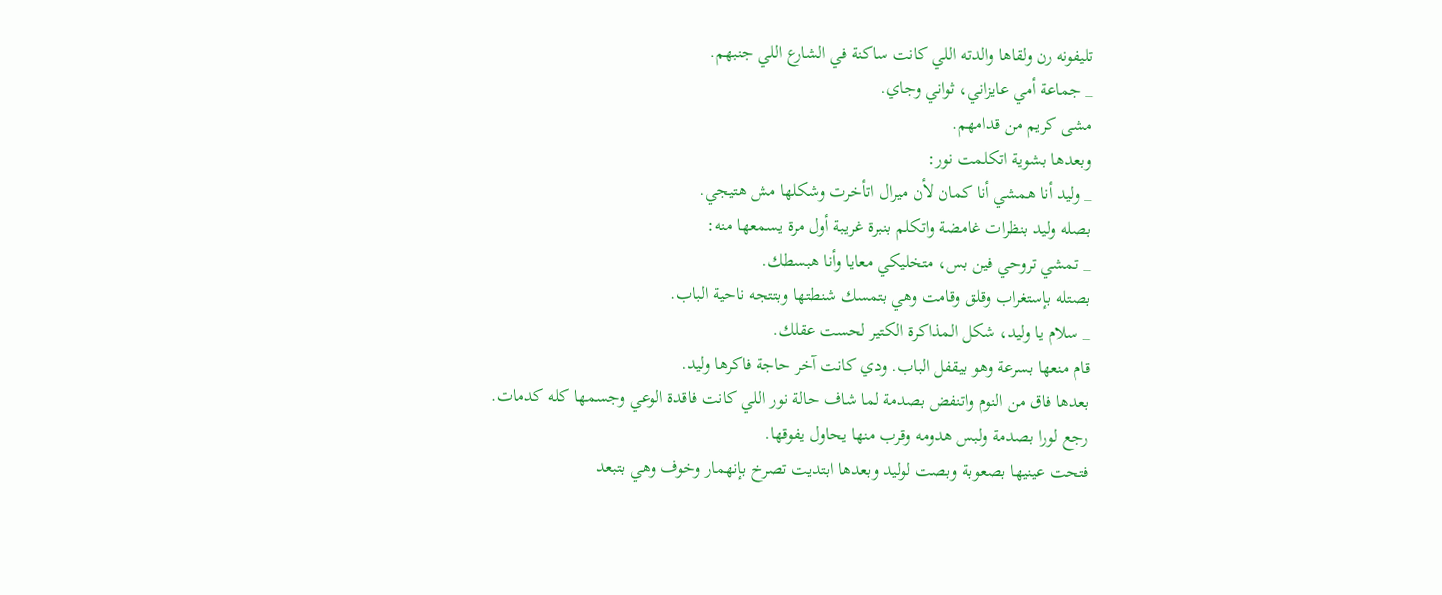تليفونه رن ولقاها والدته اللي كانت ساكنة في الشارع اللي جنبهم.
_ جماعة أمي عايزاني، ثواني وجاي.
مشى كريم من قدامهم.
وبعدها بشوية اتكلمت نور:
_ وليد أنا همشي أنا كمان لأن ميرال اتأخرت وشكلها مش هتيجي.
بصله وليد بنظرات غامضة واتكلم بنبرة غريبة أول مرة يسمعها منه:
_ تمشي تروحي فين بس، متخليكي معايا وأنا هبسطك.
بصتله بإستغراب وقلق وقامت وهي بتمسك شنطتها وبتتجه ناحية الباب.
_ سلام يا وليد، شكل المذاكرة الكتير لحست عقلك.
قام منعها بسرعة وهو بيقفل الباب. ودي كانت آخر حاجة فاكرها وليد.
بعدها فاق من النوم واتنفض بصدمة لما شاف حالة نور اللي كانت فاقدة الوعي وجسمها كله كدمات.
رجع لورا بصدمة ولبس هدومه وقرب منها يحاول يفوقها.
فتحت عينيها بصعوبة وبصت لوليد وبعدها ابتديت تصرخ بإنهمار وخوف وهي بتبعد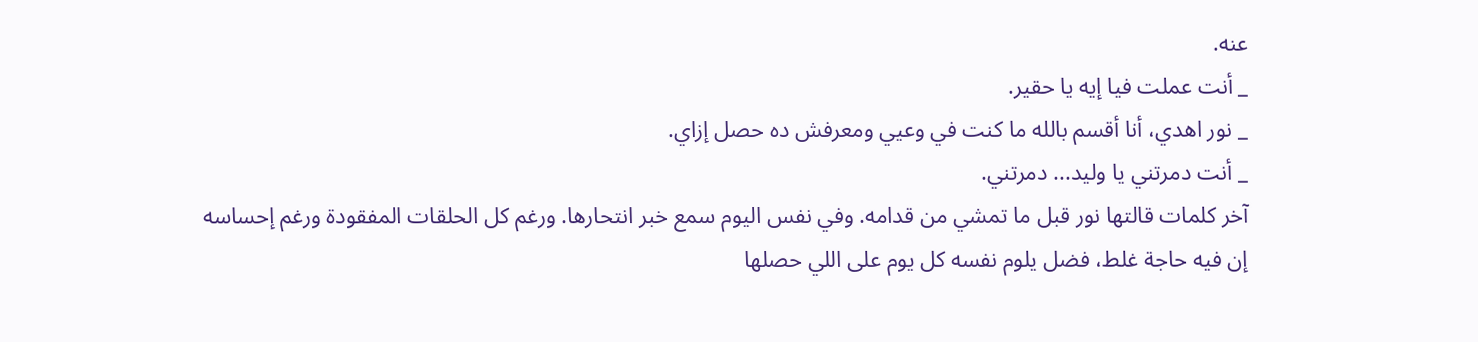عنه.
_ أنت عملت فيا إيه يا حقير.
_ نور اهدي، أنا أقسم بالله ما كنت في وعيي ومعرفش ده حصل إزاي.
_ أنت دمرتني يا وليد... دمرتني.
آخر كلمات قالتها نور قبل ما تمشي من قدامه. وفي نفس اليوم سمع خبر انتحارها. ورغم كل الحلقات المفقودة ورغم إحساسه إن فيه حاجة غلط، فضل يلوم نفسه كل يوم على اللي حصلها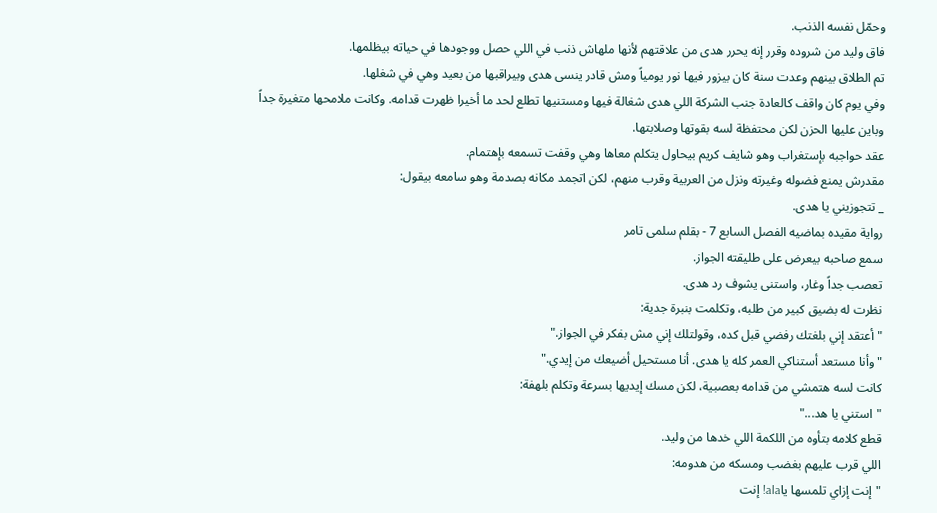وحمّل نفسه الذنب.
فاق وليد من شروده وقرر إنه يحرر هدى من علاقتهم لأنها ملهاش ذنب في اللي حصل ووجودها في حياته بيظلمها.
تم الطلاق بينهم وعدت سنة كان بيزور فيها نور يومياً ومش قادر ينسى هدى وبيراقبها من بعيد وهي في شغلها.
وفي يوم كان واقف كالعادة جنب الشركة اللي هدى شغالة فيها ومستنيها تطلع لحد ما أخيرا ظهرت قدامه. وكانت ملامحها متغيرة جداً وباين عليها الحزن لكن محتفظة لسه بقوتها وصلابتها.
عقد حواجبه بإستغراب وهو شايف كريم بيحاول يتكلم معاها وهي وقفت تسمعه بإهتمام.
مقدرش يمنع فضوله وغيرته ونزل من العربية وقرب منهم، لكن اتجمد مكانه بصدمة وهو سامعه بيقول:
_ تتجوزيني يا هدى.
رواية مقيده بماضيه الفصل السابع 7 - بقلم سلمى تامر
سمع صاحبه بيعرض على طليقته الجواز.
تعصب جداً وغار، واستنى يشوف رد هدى.
نظرت له بضيق كبير من طلبه، وتكلمت بنبرة جدية:
"أعتقد إني بلغتك رفضي قبل كده، وقولتلك إني مش بفكر في الجواز."
"وأنا مستعد أستناكي العمر كله يا هدى. أنا مستحيل أضيعك من إيدي."
كانت لسه هتمشي من قدامه بعصبية، لكن مسك إيديها بسرعة وتكلم بلهفة:
"استني يا هد..."
قطع كلامه بتأوه من اللكمة اللي خدها من وليد.
اللي قرب عليهم بغضب ومسكه من هدومه:
"إنت إزاي تلمسها ياala! إنت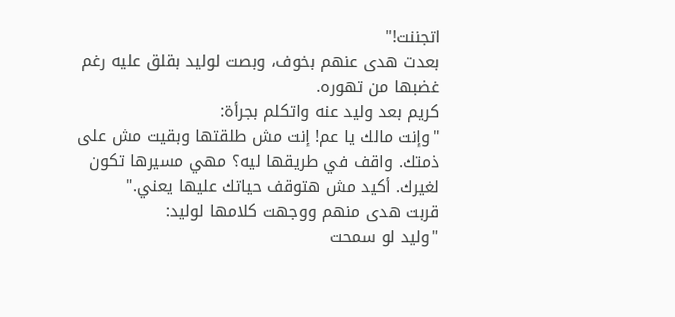اتجننت!"
بعدت هدى عنهم بخوف، وبصت لوليد بقلق عليه رغم غضبها من تهوره.
كريم بعد وليد عنه واتكلم بجرأة:
"وإنت مالك يا عم! إنت مش طلقتها وبقيت مش على ذمتك. واقف في طريقها ليه؟ مهي مسيرها تكون لغيرك. أكيد مش هتوقف حياتك عليها يعني."
قربت هدى منهم ووجهت كلامها لوليد:
"وليد لو سمحت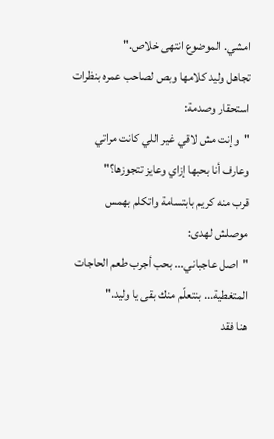امشي. الموضوع انتهى خلاص."
تجاهل وليد كلامها وبص لصاحب عمره بنظرات استحقار وصدمة:
"وإنت مش لاقي غير اللي كانت مراتي وعارف أنا بحبها إزاي وعايز تتجوزها؟"
قرب منه كريم بابتسامة واتكلم بهمس موصلش لهدى:
"اصل عاجباني... بحب أجرب طعم الحاجات المتغطية... بنتعلّم منك بقى يا وليد."
هنا فقد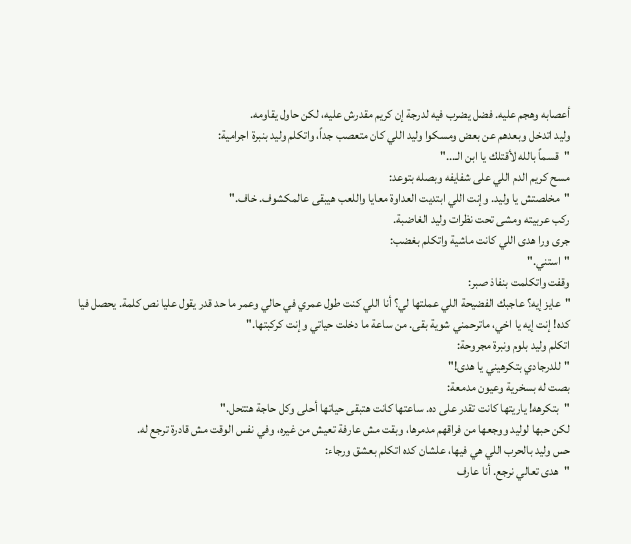أعصابه وهجم عليه. فضل يضرب فيه لدرجة إن كريم مقدرش عليه، لكن حاول يقاومه.
وليد اتدخل وبعدهم عن بعض ومسكوا وليد اللي كان متعصب جداً، واتكلم وليد بنبرة اجرامية:
"قسماً بالله لأقتلك يا ابن الـ..."
مسح كريم الدم اللي على شفايفه وبصله بتوعد:
"مخلصتش يا وليد. وإنت اللي ابتديت العداوة معايا واللعب هيبقى عالمكشوف. خاف."
ركب عربيته ومشى تحت نظرات وليد الغاضبة.
جرى ورا هدى اللي كانت ماشية واتكلم بغضب:
"استني."
وقفت واتكلمت بنفاذ صبر:
"عايز إيه؟ عاجبك الفضيحة اللي عملتها لي؟ أنا اللي كنت طول عمري في حالي وعمر ما حد قدر يقول عليا نص كلمة. يحصل فيا كده! إنت إيه يا اخي، ماترحمني شوية بقى. من ساعة ما دخلت حياتي وإنت كركبتها."
اتكلم وليد بلوم ونبرة مجروحة:
"للدرجادي بتكرهيني يا هدى!"
بصت له بسخرية وعيون مدمعة:
"بتكرهه! ياريتها كانت تقدر على ده. ساعتها كانت هتبقى حياتها أحلى وكل حاجة هتتحل."
لكن حبها لوليد ووجعها من فراقهم مدمرها، وبقت مش عارفة تعيش من غيره، وفي نفس الوقت مش قادرة ترجع له.
حس وليد بالحرب اللي هي فيها، علشان كده اتكلم بعشق ورجاء:
"هدى تعالي نرجع. أنا عارف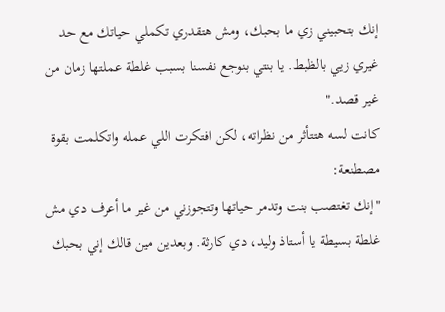إنك بتحبيني زي ما بحبك، ومش هتقدري تكملي حياتك مع حد غيري زيي بالظبط. يا بنتي بنوجع نفسنا بسبب غلطة عملتها زمان من غير قصد."
كانت لسه هتتأثر من نظراته، لكن افتكرت اللي عمله واتكلمت بقوة مصطنعة:
"إنك تغتصب بنت وتدمر حياتها وتتجوزني من غير ما أعرف دي مش غلطة بسيطة يا أستاذ وليد، دي كارثة. وبعدين مين قالك إني بحبك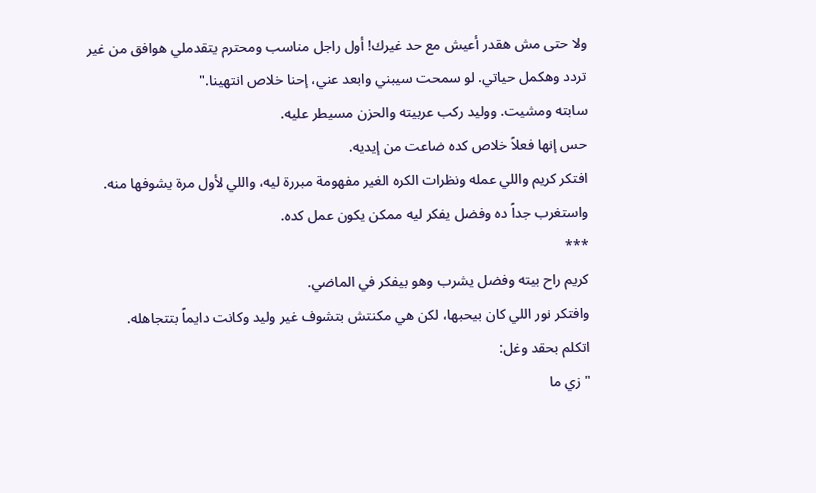ولا حتى مش هقدر أعيش مع حد غيرك! أول راجل مناسب ومحترم يتقدملي هوافق من غير تردد وهكمل حياتي. لو سمحت سيبني وابعد عني، إحنا خلاص انتهينا."
سابته ومشيت. ووليد ركب عربيته والحزن مسيطر عليه.
حس إنها فعلاً خلاص كده ضاعت من إيديه.
افتكر كريم واللي عمله ونظرات الكره الغير مفهومة مبررة ليه، واللي لأول مرة يشوفها منه. واستغرب جداً ده وفضل يفكر ليه ممكن يكون عمل كده.
***
كريم راح بيته وفضل يشرب وهو بيفكر في الماضي.
وافتكر نور اللي كان بيحبها، لكن هي مكنتش بتشوف غير وليد وكانت دايماً بتتجاهله.
اتكلم بحقد وغل:
"زي ما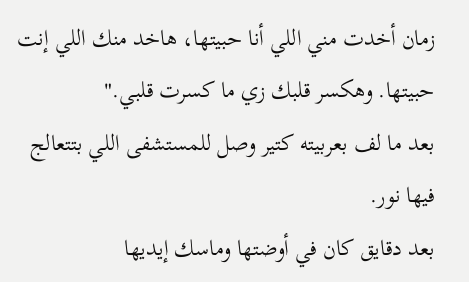زمان أخدت مني اللي أنا حبيتها، هاخد منك اللي إنت حبيتها. وهكسر قلبك زي ما كسرت قلبي."
بعد ما لف بعربيته كتير وصل للمستشفى اللي بتتعالج فيها نور.
بعد دقايق كان في أوضتها وماسك إيديها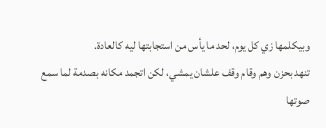وبيكلمها زي كل يوم، لحد ما يأس من استجابتها ليه كالعادة.
تنهد بحزن وهم وقام وقف علشان يمشي، لكن اتجمد مكانه بصدمة لما سمع صوتها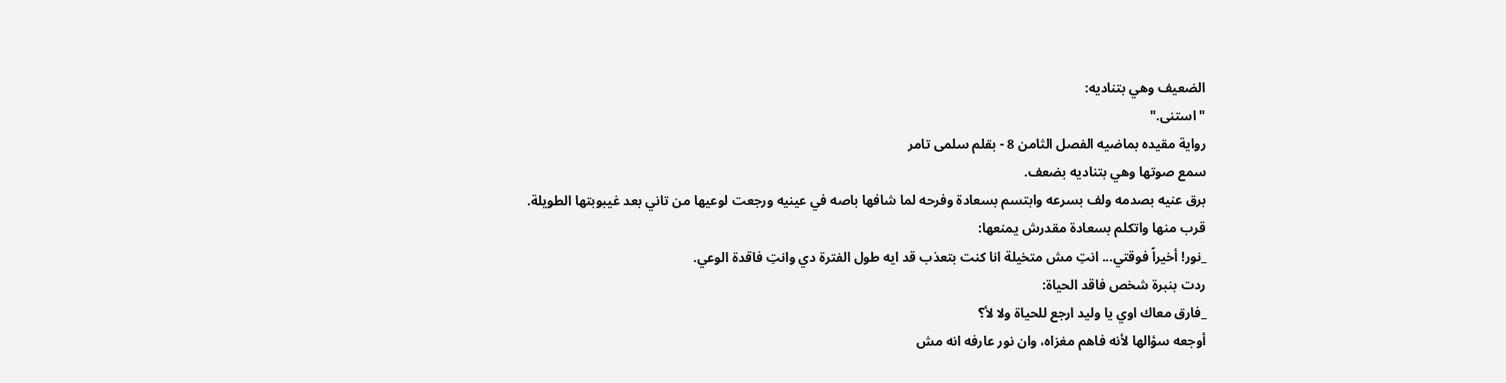الضعيف وهي بتناديه:
"استنى."
رواية مقيده بماضيه الفصل الثامن 8 - بقلم سلمى تامر
سمع صوتها وهي بتناديه بضعف.
برق عنيه بصدمه ولف بسرعه وابتسم بسعادة وفرحه لما شافها باصه في عينيه ورجعت لوعيها من تاني بعد غيبوبتها الطويلة.
قرب منها واتكلم بسعادة مقدرش يمنعها:
_نور! أخيراً فوقتي... انتِ مش متخيلة انا كنت بتعذب قد ايه طول الفترة دي وانتِ فاقدة الوعي.
ردت بنبرة شخص فاقد الحياة:
_فارق معاك اوي يا وليد ارجع للحياة ولا لأ؟
أوجعه سؤالها لأنه فاهم مغزاه، وان نور عارفه انه مش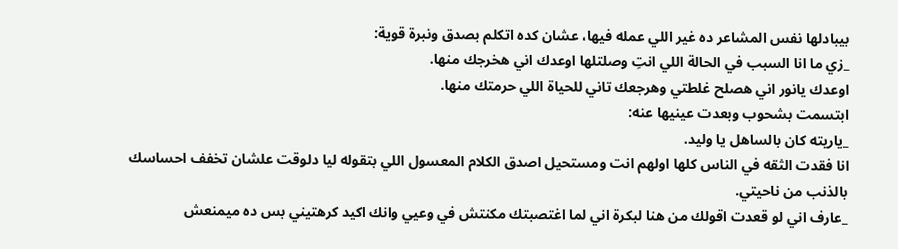بيبادلها نفس المشاعر ده غير اللي عمله فيها، عشان كده اتكلم بصدق ونبرة قوية:
_زي ما انا السبب في الحالة اللي انتِ وصلتلها اوعدك اني هخرجك منها.
اوعدك يانور اني هصلح غلطتي وهرجعك تاني للحياة اللي حرمتك منها.
ابتسمت بشحوب وبعدت عينيها عنه:
_ياريته كان بالساهل يا وليد.
انا فقدت الثقه في الناس كلها اولهم انت ومستحيل اصدق الكلام المعسول اللي بتقوله ليا دلوقت علشان تخفف احساسك بالذنب من ناحيتي.
_عارف اني لو قعدت اقولك من هنا لبكرة اني لما اغتصبتك مكنتش في وعيي وانك اكيد كرهتيني بس ده ميمنعش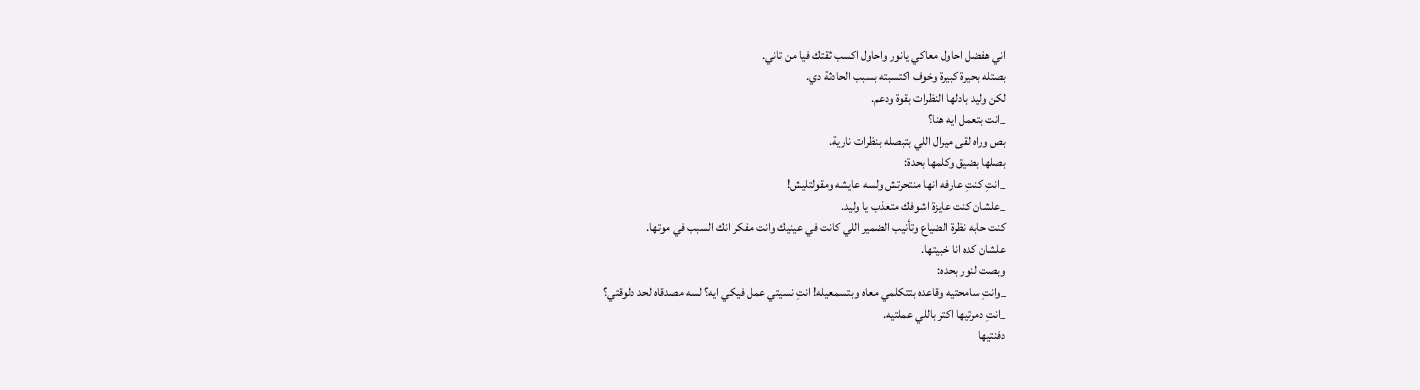اني هفضل احاول معاكي يانور واحاول اكسب ثقتك فيا من تاني.
بصتله بحيرة كبيرة وخوف اكتسبته بسبب الحادثة دي.
لكن وليد بادلها النظرات بقوة ودعم.
_انت بتعمل ايه هنا؟
بص وراه لقى ميرال اللي بتبصله بنظرات نارية.
بصلها بضيق وكلمها بحدة:
_انتِ كنتِ عارفه انها منتحرتش ولسه عايشه ومقولتليش!
_علشان كنت عايزة اشوفك متعذب يا وليد.
كنت حابه نظرة الضياع وتأنيب الضمير اللي كانت في عينيك وانت مفكر انك السبب في موتها.
علشان كده انا خبيتها.
وبصت لنور بحده:
_وانتِ سامحتيه وقاعده بتتكلمي معاه وبتسمعيله! انتِ نسيتي عمل فيكي ايه؟ لسه مصدقاه لحد دلوقتي؟
_انتِ دمرتيها اكتر باللي عملتيه.
دفنتيها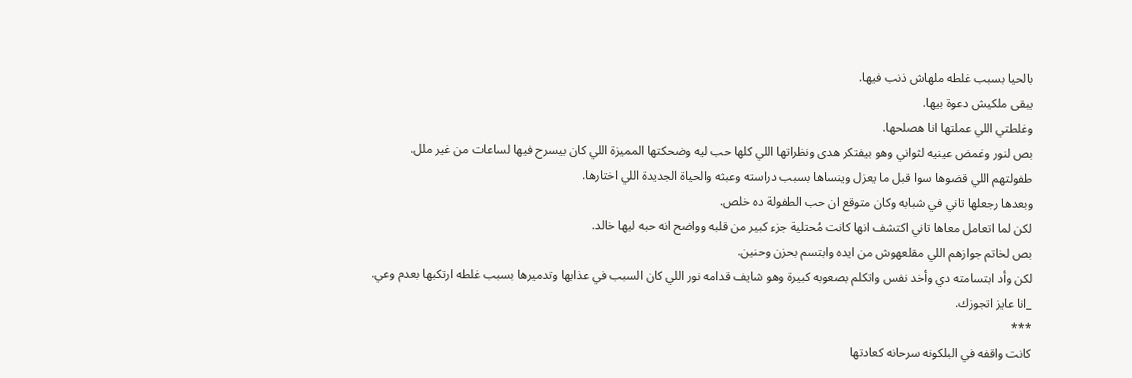بالحيا بسبب غلطه ملهاش ذنب فيها.
يبقى ملكيش دعوة بيها.
وغلطتي اللي عملتها انا هصلحها.
بص لنور وغمض عينيه لثواني وهو بيفتكر هدى ونظراتها اللي كلها حب ليه وضحكتها المميزة اللي كان بيسرح فيها لساعات من غير ملل.
طفولتهم اللي قضوها سوا قبل ما يعزل وينساها بسبب دراسته وعبثه والحياة الجديدة اللي اختارها.
وبعدها رجعلها تاني في شبابه وكان متوقع ان حب الطفولة ده خلص.
لكن لما اتعامل معاها تاني اكتشف انها كانت مُحتلية جزء كبير من قلبه وواضح انه حبه ليها خالد.
بص لخاتم جوازهم اللي مقلعهوش من ايده وابتسم بحزن وحنين.
لكن وأد ابتسامته دي وأخد نفس واتكلم بصعوبه كبيرة وهو شايف قدامه نور اللي كان السبب في عذابها وتدميرها بسبب غلطه ارتكبها بعدم وعي.
_انا عايز اتجوزك.
***
كانت واقفه في البلكونه سرحانه كعادتها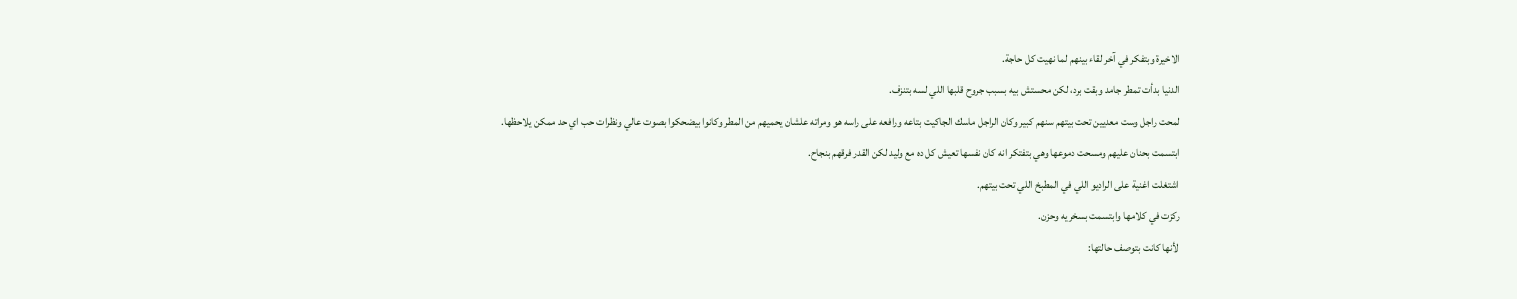الاخيرة وبتفكر في آخر لقاء بينهم لما نهيت كل حاجة.
الدنيا بدأت تمطر جامد وبقت برد، لكن محستش بيه بسبب جروح قلبها اللي لسه بتنزف.
لمحت راجل وست معديين تحت بيتهم سنهم كبير وكان الراجل ماسك الجاكيت بتاعه ورافعه على راسه هو ومراته علشان يحميهم من المطر وكانوا بيضحكوا بصوت عالي ونظرات حب اي حد ممكن يلاحظها.
ابتسمت بحنان عليهم ومسحت دموعها وهي بتفتكر انه كان نفسها تعيش كل ده مع وليد لكن القدر فرقهم بنجاح.
اشتغلت اغنية على الراديو اللي في المطبخ اللي تحت بيتهم.
ركزت في كلامها وابتسمت بسخريه وحزن.
لأنها كانت بتوصف حالتها: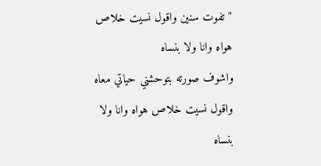"تفوت سنين واقول نسيت خلاص هواه وانا ولا بنساه
واشوف صورته بتوحشني حياتي معاه
واقول نسيت خلاص هواه وانا ولا بنساه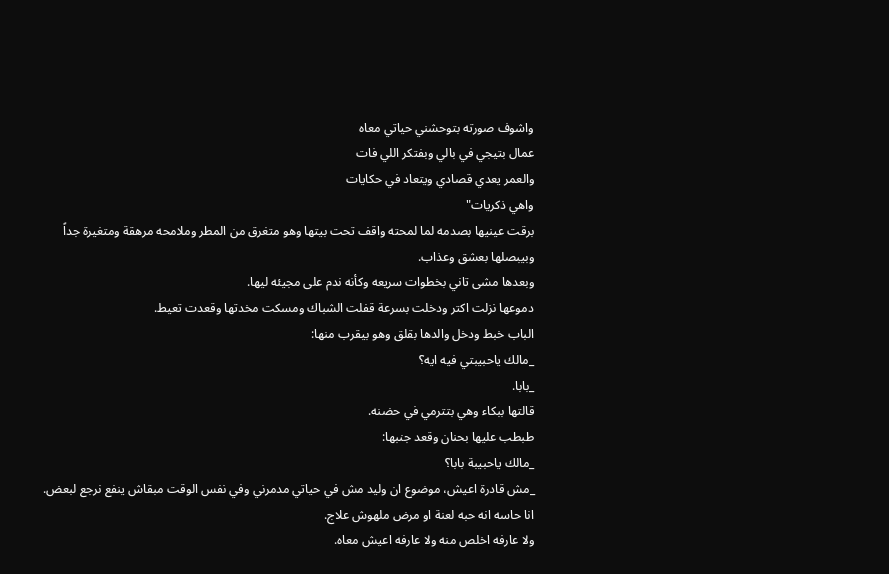واشوف صورته بتوحشني حياتي معاه
عمال بتيجي في بالي وبفتكر اللي فات
والعمر يعدي قصادي ويتعاد في حكايات
واهي ذكريات"
برقت عينيها بصدمه لما لمحته واقف تحت بيتها وهو متغرق من المطر وملامحه مرهقة ومتغيرة جداً وبيبصلها بعشق وعذاب.
وبعدها مشى تاني بخطوات سريعه وكأنه ندم على مجيئه ليها.
دموعها نزلت اكتر ودخلت بسرعة قفلت الشباك ومسكت مخدتها وقعدت تعيط.
الباب خبط ودخل والدها بقلق وهو بيقرب منها:
_مالك ياحبيبتي فيه ايه؟
_بابا.
قالتها ببكاء وهي بتترمي في حضنه.
طبطب عليها بحنان وقعد جنبها:
_مالك ياحبيبة بابا؟
_مش قادرة اعيش، موضوع ان وليد مش في حياتي مدمرني وفي نفس الوقت مبقاش ينفع نرجع لبعض.
انا حاسه انه حبه لعنة او مرض ملهوش علاج.
ولا عارفه اخلص منه ولا عارفه اعيش معاه.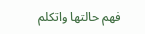فهم حالتها واتكلم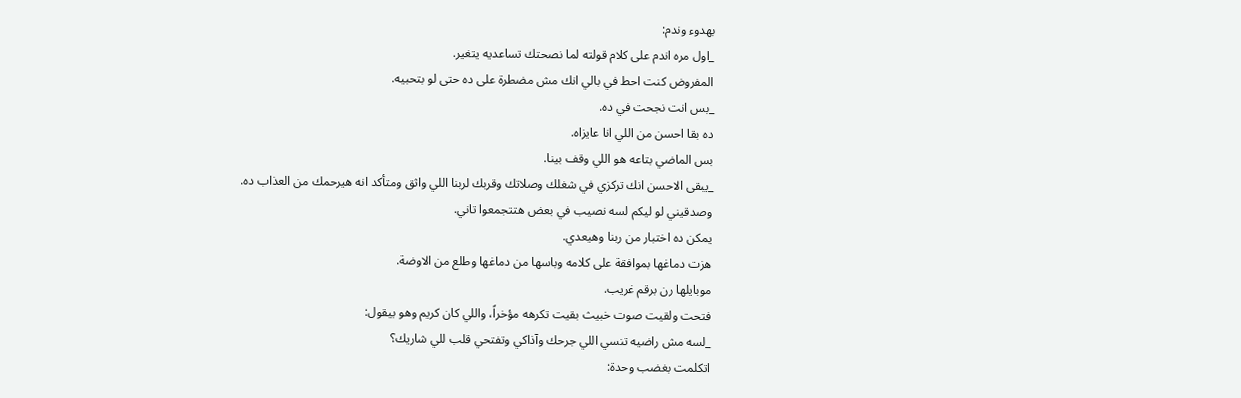بهدوء وندم:
_اول مره اندم على كلام قولته لما نصحتك تساعديه يتغير.
المفروض كنت احط في بالي انك مش مضطرة على ده حتى لو بتحبيه.
_بس انت نجحت في ده.
ده بقا احسن من اللي انا عايزاه.
بس الماضي بتاعه هو اللي وقف بينا.
_يبقى الاحسن انك تركزي في شغلك وصلاتك وقربك لربنا اللي واثق ومتأكد انه هيرحمك من العذاب ده.
وصدقيني لو ليكم لسه نصيب في بعض هتتجمعوا تاني.
يمكن ده اختبار من ربنا وهيعدي.
هزت دماغها بموافقة على كلامه وباسها من دماغها وطلع من الاوضة.
موبايلها رن برقم غريب.
فتحت ولقيت صوت خبيث بقيت تكرهه مؤخراً، واللي كان كريم وهو بيقول:
_لسه مش راضيه تنسي اللي جرحك وآذاكي وتفتحي قلب للي شاريك؟
اتكلمت بغضب وحدة: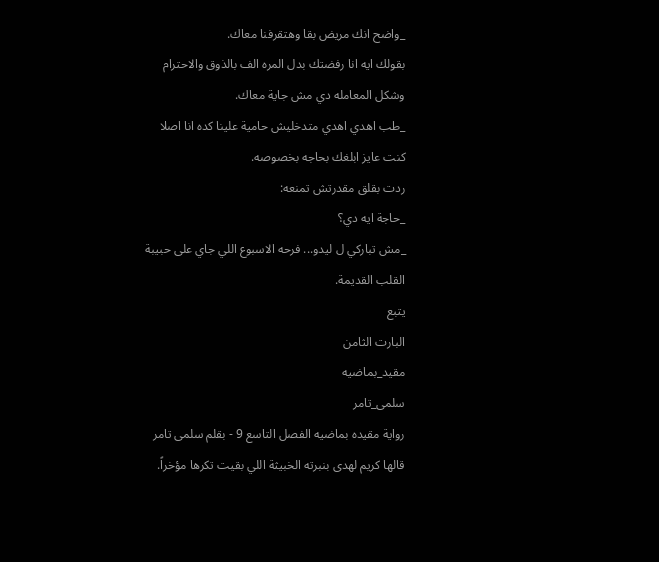_واضح انك مريض بقا وهتقرفنا معاك.
بقولك ايه انا رفضتك بدل المره الف بالذوق والاحترام وشكل المعامله دي مش جاية معاك.
_طب اهدي اهدي متدخليش حامية علينا كده انا اصلا كنت عايز ابلغك بحاجه بخصوصه.
ردت بقلق مقدرتش تمنعه:
_حاجة ايه دي؟
_مش تباركي ل ليدو... فرحه الاسبوع اللي جاي على حبيبة القلب القديمة.
يتبع
البارت الثامن
مقيد_بماضيه
سلمى_تامر
رواية مقيده بماضيه الفصل التاسع 9 - بقلم سلمى تامر
قالها كريم لهدى بنبرته الخبيثة اللي بقيت تكرها مؤخراً.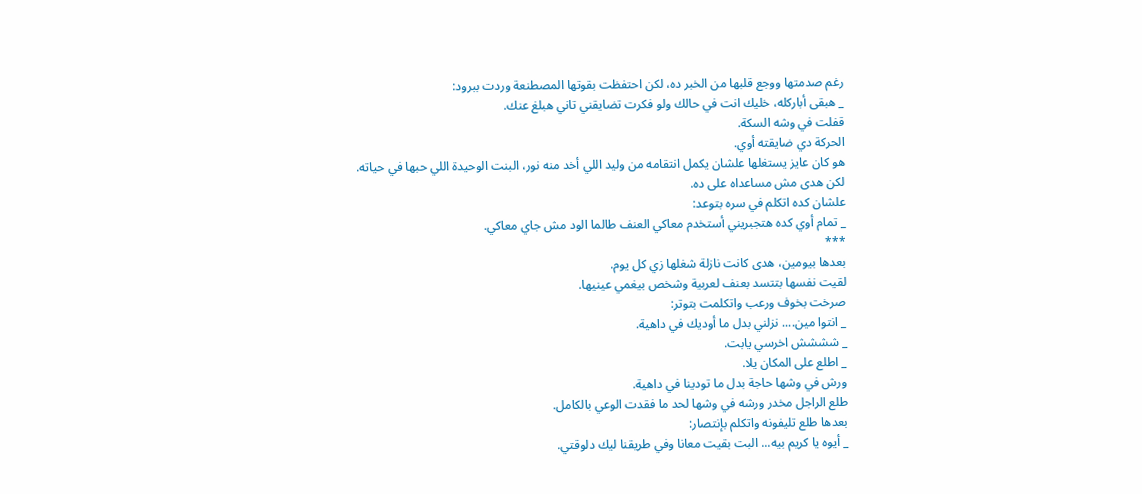رغم صدمتها ووجع قلبها من الخبر ده، لكن احتفظت بقوتها المصطنعة وردت ببرود:
_ هبقى أباركله، خليك انت في حالك ولو فكرت تضايقني تاني هبلغ عنك.
قفلت في وشه السكة.
الحركة دي ضايقته أوي.
هو كان عايز يستغلها علشان يكمل انتقامه من وليد اللي أخد منه نور، البنت الوحيدة اللي حبها في حياته.
لكن هدى مش مساعداه على ده.
علشان كده اتكلم في سره بتوعد:
_ تمام أوي كده هتجبريني أستخدم معاكي العنف طالما الود مش جاي معاكي.
***
بعدها بيومين، هدى كانت نازلة شغلها زي كل يوم.
لقيت نفسها بتتسد بعنف لعربية وشخص بيغمي عينيها.
صرخت بخوف ورعب واتكلمت بتوتر:
_ انتوا مين.... نزلني بدل ما أوديك في داهية.
_ شششش اخرسي يابت.
_ اطلع على المكان يلا.
ورش في وشها حاجة بدل ما تودينا في داهية.
طلع الراجل مخدر ورشه في وشها لحد ما فقدت الوعي بالكامل.
بعدها طلع تليفونه واتكلم بإنتصار:
_ أيوه يا كريم بيه... البت بقيت معانا وفي طريقنا ليك دلوقتي.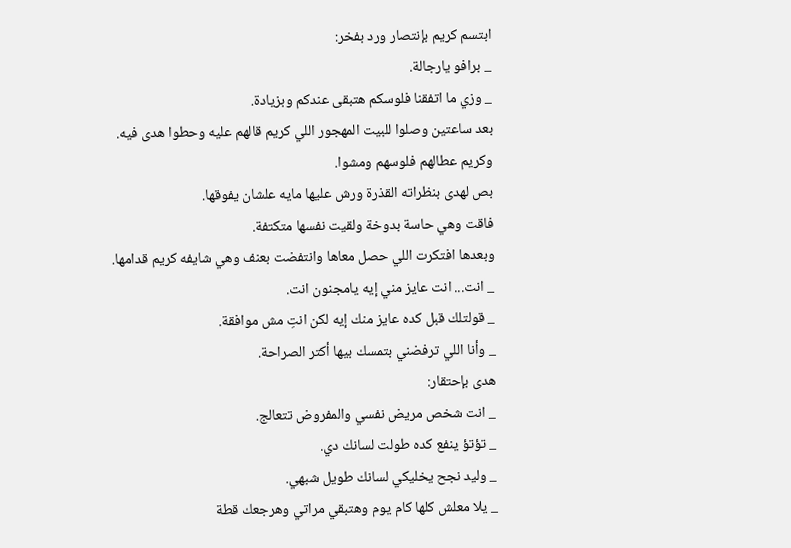ابتسم كريم بإنتصار ورد بفخر:
_ برافو يارجالة.
_ وزي ما اتفقنا فلوسكم هتبقى عندكم وبزيادة.
بعد ساعتين وصلوا للبيت المهجور اللي كريم قالهم عليه وحطوا هدى فيه.
وكريم عطالهم فلوسهم ومشوا.
بص لهدى بنظراته القذرة ورش عليها مايه علشان يفوقها.
فاقت وهي حاسة بدوخة ولقيت نفسها متكتفة.
وبعدها افتكرت اللي حصل معاها وانتفضت بعنف وهي شايفه كريم قدامها.
_ انت... انت عايز مني إيه يامجنون انت.
_ قولتلك قبل كده عايز منك إيه لكن انتِ مش موافقة.
_ وأنا اللي ترفضني بتمسك بيها أكتر الصراحة.
هدى بإحتقار:
_ انت شخص مريض نفسي والمفروض تتعالج.
_ تؤتؤ ينفع كده طولت لسانك دي.
_ وليد نجح يخليكي لسانك طويل شبهي.
_ يلا معلش كلها كام يوم وهتبقي مراتي وهرجعك قطة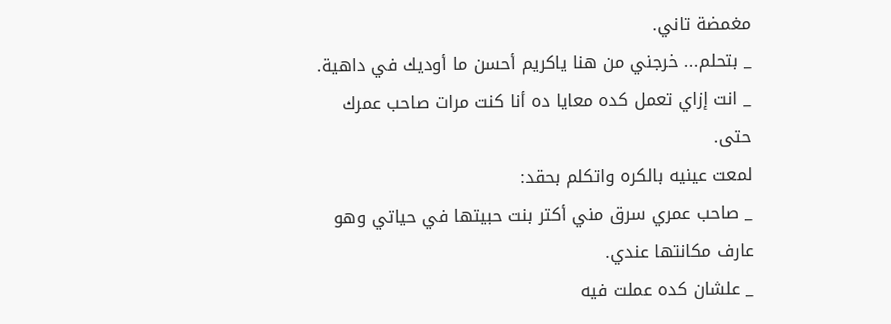مغمضة تاني.
_ بتحلم... خرجني من هنا ياكريم أحسن ما أوديك في داهية.
_ انت إزاي تعمل كده معايا ده أنا كنت مرات صاحب عمرك حتى.
لمعت عينيه بالكره واتكلم بحقد:
_ صاحب عمري سرق مني أكتر بنت حبيتها في حياتي وهو عارف مكانتها عندي.
_ علشان كده عملت فيه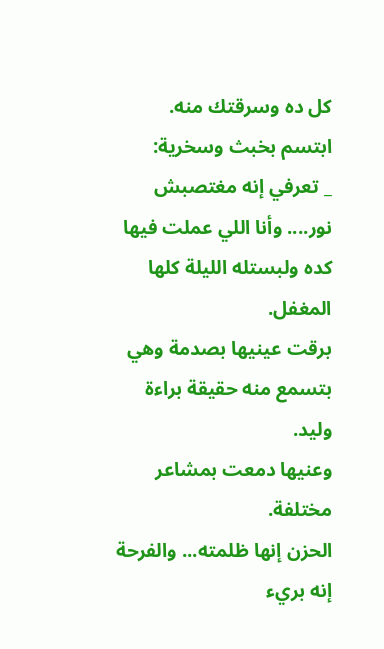كل ده وسرقتك منه.
ابتسم بخبث وسخرية:
_ تعرفي إنه مغتصبش نور.... وأنا اللي عملت فيها كده ولبستله الليلة كلها المغفل.
برقت عينيها بصدمة وهي بتسمع منه حقيقة براءة وليد.
وعنيها دمعت بمشاعر مختلفة.
الحزن إنها ظلمته... والفرحة إنه بريء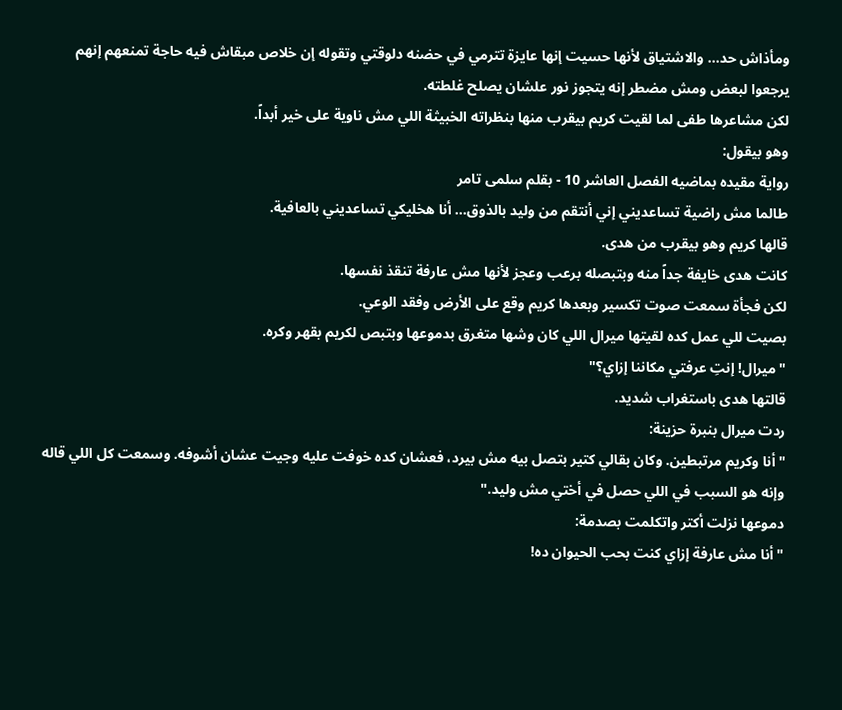ومأذاش حد... والاشتياق لأنها حسيت إنها عايزة تترمي في حضنه دلوقتي وتقوله إن خلاص مبقاش فيه حاجة تمنعهم إنهم يرجعوا لبعض ومش مضطر إنه يتجوز نور علشان يصلح غلطته.
لكن مشاعرها طفى لما لقيت كريم بيقرب منها بنظراته الخبيثة اللي مش ناوية على خير أبداً.
وهو بيقول:
رواية مقيده بماضيه الفصل العاشر 10 - بقلم سلمى تامر
طالما مش راضية تساعديني إني أنتقم من وليد بالذوق... أنا هخليكي تساعديني بالعافية.
قالها كريم وهو بيقرب من هدى.
كانت هدى خايفة جداً منه وبتبصله برعب وعجز لأنها مش عارفة تنقذ نفسها.
لكن فجأة سمعت صوت تكسير وبعدها كريم وقع على الأرض وفقد الوعي.
بصيت للي عمل كده لقيتها ميرال اللي كان وشها متغرق بدموعها وبتبص لكريم بقهر وكره.
"ميرال! إنتِ عرفتي مكاننا إزاي؟"
قالتها هدى باستغراب شديد.
ردت ميرال بنبرة حزينة:
"أنا وكريم مرتبطين. وكان بقالي كتير بتصل بيه مش بيرد، فعشان كده خوفت عليه وجيت عشان أشوفه. وسمعت كل اللي قاله وإنه هو السبب في اللي حصل في أختي مش وليد."
دموعها نزلت أكتر واتكلمت بصدمة:
"أنا مش عارفة إزاي كنت بحب الحيوان ده!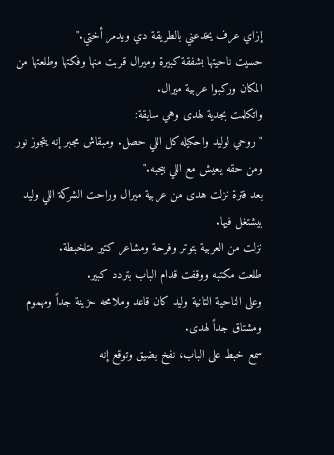إزاي عرف يخدعني بالطريقة دي ويدمر أختي."
حسيت ناحيتها بشفقة كبيرة وميرال قربت منها وفكتها وطلعتها من المكان وركبوا عربية ميرال.
واتكلمت بجدية لهدى وهي سايقة:
"روحي لوليد واحكيله كل اللي حصل. ومبقاش مجبر إنه يتجوز نور ومن حقه يعيش مع اللي بيحبه."
بعد فترة نزلت هدى من عربية ميرال وراحت الشركة اللي وليد بيشتغل فيها.
نزلت من العربية بتوتر وفرحة ومشاعر كتير متلخبطة.
طلعت مكتبه ووقفت قدام الباب بتردد كبير.
وعلى الناحية التانية وليد كان قاعد وملامحه حزينة جداً ومهموم ومشتاق جداً لهدى.
سمع خبط على الباب، نفخ بضيق وتوقع إنه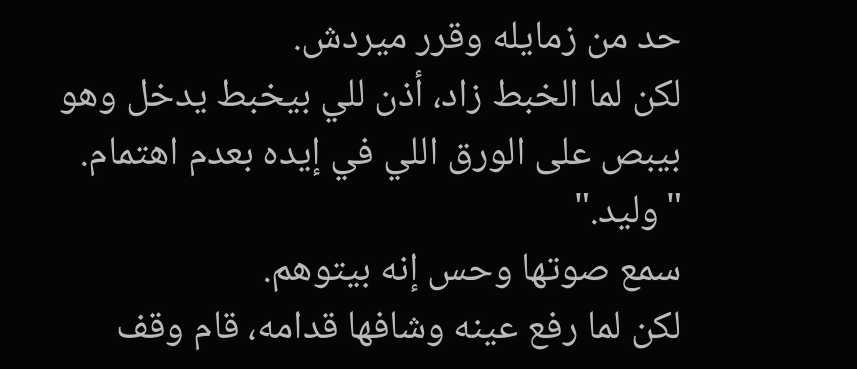حد من زمايله وقرر ميردش.
لكن لما الخبط زاد، أذن للي بيخبط يدخل وهو بيبص على الورق اللي في إيده بعدم اهتمام.
"وليد."
سمع صوتها وحس إنه بيتوهم.
لكن لما رفع عينه وشافها قدامه، قام وقف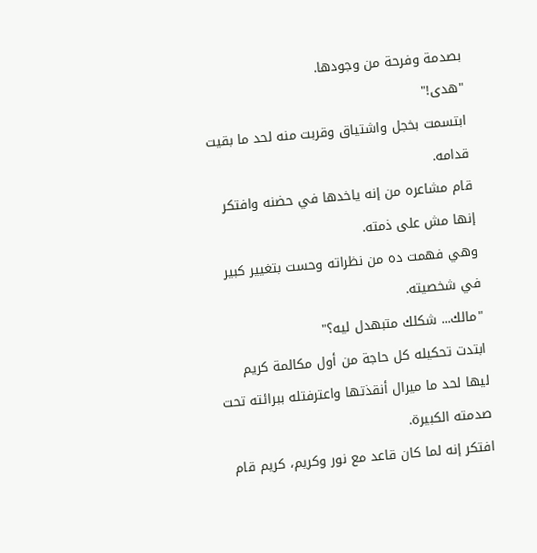بصدمة وفرحة من وجودها.
"هدى!"
ابتسمت بخجل واشتياق وقربت منه لحد ما بقيت قدامه.
قام مشاعره من إنه ياخدها في حضنه وافتكر إنها مش على ذمته.
وهي فهمت ده من نظراته وحست بتغيير كبير في شخصيته.
"مالك... شكلك متبهدل ليه؟"
ابتدت تحكيله كل حاجة من أول مكالمة كريم ليها لحد ما ميرال أنقذتها واعترفتله ببرائته تحت صدمته الكبيرة.
افتكر إنه لما كان قاعد مع نور وكريم، كريم قام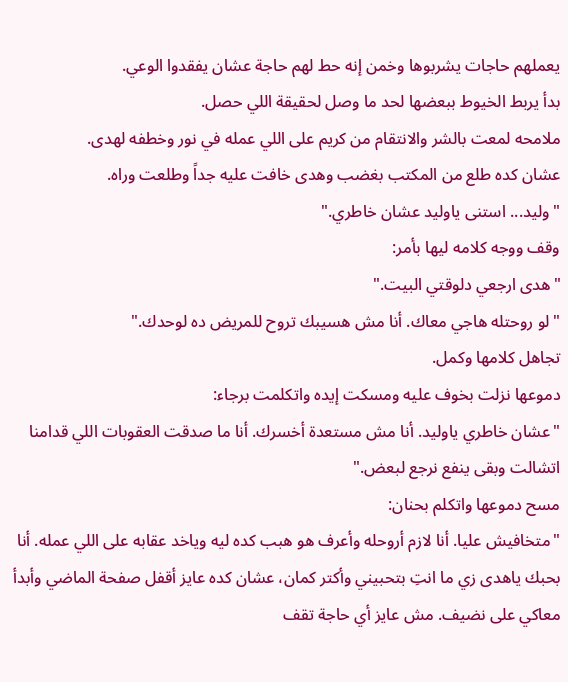يعملهم حاجات يشربوها وخمن إنه حط لهم حاجة عشان يفقدوا الوعي.
بدأ يربط الخيوط ببعضها لحد ما وصل لحقيقة اللي حصل.
ملامحه لمعت بالشر والانتقام من كريم على اللي عمله في نور وخطفه لهدى.
عشان كده طلع من المكتب بغضب وهدى خافت عليه جداً وطلعت وراه.
"وليد... استنى ياوليد عشان خاطري."
وقف ووجه كلامه ليها بأمر:
"هدى ارجعي دلوقتي البيت."
"لو روحتله هاجي معاك. أنا مش هسيبك تروح للمريض ده لوحدك."
تجاهل كلامها وكمل.
دموعها نزلت بخوف عليه ومسكت إيده واتكلمت برجاء:
"عشان خاطري ياوليد. أنا مش مستعدة أخسرك. أنا ما صدقت العقوبات اللي قدامنا اتشالت وبقى ينفع نرجع لبعض."
مسح دموعها واتكلم بحنان:
"متخافيش عليا. أنا لازم أروحله وأعرف هو هبب كده ليه وياخد عقابه على اللي عمله. أنا بحبك ياهدى زي ما انتِ بتحبيني وأكتر كمان، عشان كده عايز أقفل صفحة الماضي وأبدأ معاكي على نضيف. مش عايز أي حاجة تقف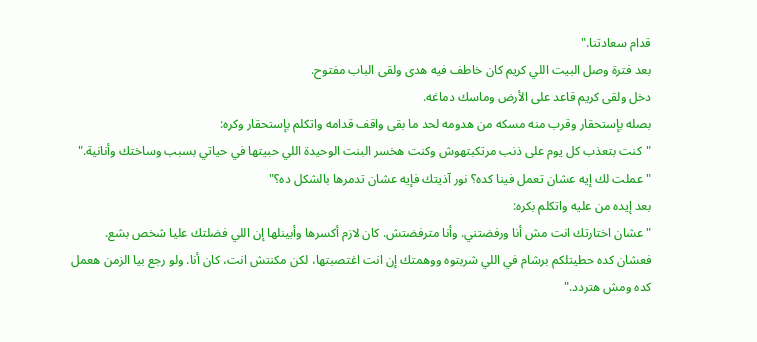قدام سعادتنا."
بعد فترة وصل البيت اللي كريم كان خاطف فيه هدى ولقى الباب مفتوح.
دخل ولقى كريم قاعد على الأرض وماسك دماغه.
بصله بإستحقار وقرب منه مسكه من هدومه لحد ما بقى واقف قدامه واتكلم بإستحقار وكره:
"كنت بتعذب كل يوم على ذنب مرتكبتهوش وكنت هخسر البنت الوحيدة اللي حبيتها في حياتي بسبب وساختك وأنانية."
"عملت لك إيه عشان تعمل فينا كده؟ نور آذيتك فإيه عشان تدمرها بالشكل ده؟"
بعد إيده من عليه واتكلم بكره:
"عشان اختارتك انت مش أنا ورفضتني. وأنا مترفضتش. كان لازم أكسرها وأبينلها إن اللي فضلتك عليا شخص بشع. فعشان كده حطيتلكم برشام في اللي شربتوه ووهمتك إن انت اغتصبتها، لكن مكنتش انت، كان أنا. ولو رجع بيا الزمن هعمل كده ومش هتردد."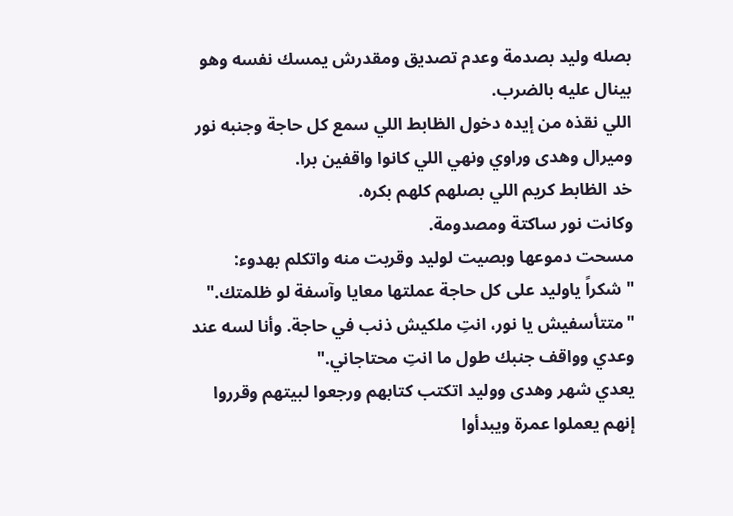بصله وليد بصدمة وعدم تصديق ومقدرش يمسك نفسه وهو بينال عليه بالضرب.
اللي نقذه من إيده دخول الظابط اللي سمع كل حاجة وجنبه نور وميرال وهدى وراوي ونهي اللي كانوا واقفين برا.
خد الظابط كريم اللي بصلهم كلهم بكره.
وكانت نور ساكتة ومصدومة.
مسحت دموعها وبصيت لوليد وقربت منه واتكلم بهدوء:
"شكراً ياوليد على كل حاجة عملتها معايا وآسفة لو ظلمتك."
"متتأسفيش يا نور، انتِ ملكيش ذنب في حاجة. وأنا لسه عند وعدي وواقف جنبك طول ما انتِ محتاجاني."
يعدي شهر وهدى ووليد اتكتب كتابهم ورجعوا لبيتهم وقرروا إنهم يعملوا عمرة ويبدأوا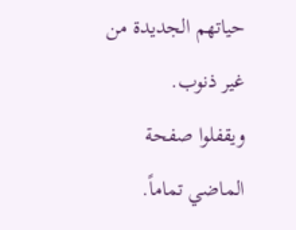حياتهم الجديدة من غير ذنوب.
ويقفلوا صفحة الماضي تماماً.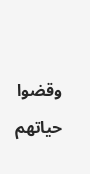وقضوا حياتهم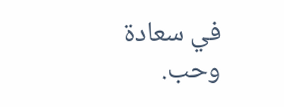في سعادة وحب.